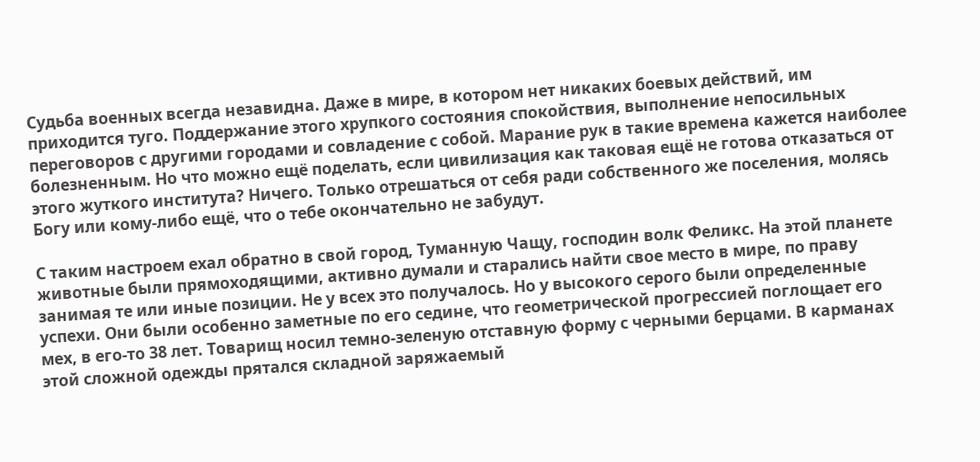Судьба военных всегда незавидна. Даже в мире, в котором нет никаких боевых действий, им приходится туго. Поддержание этого хрупкого состояния спокойствия, выполнение непосильных переговоров с другими городами и совладение с собой. Марание рук в такие времена кажется наиболее болезненным. Но что можно ещё поделать, если цивилизация как таковая ещё не готова отказаться от этого жуткого института? Ничего. Только отрешаться от себя ради собственного же поселения, молясь Богу или кому-либо ещё, что о тебе окончательно не забудут.

С таким настроем ехал обратно в свой город, Туманную Чащу, господин волк Феликс. На этой планете животные были прямоходящими, активно думали и старались найти свое место в мире, по праву занимая те или иные позиции. Не у всех это получалось. Но у высокого серого были определенные успехи. Они были особенно заметные по его седине, что геометрической прогрессией поглощает его мех, в его-то 38 лет. Товарищ носил темно-зеленую отставную форму с черными берцами. В карманах этой сложной одежды прятался складной заряжаемый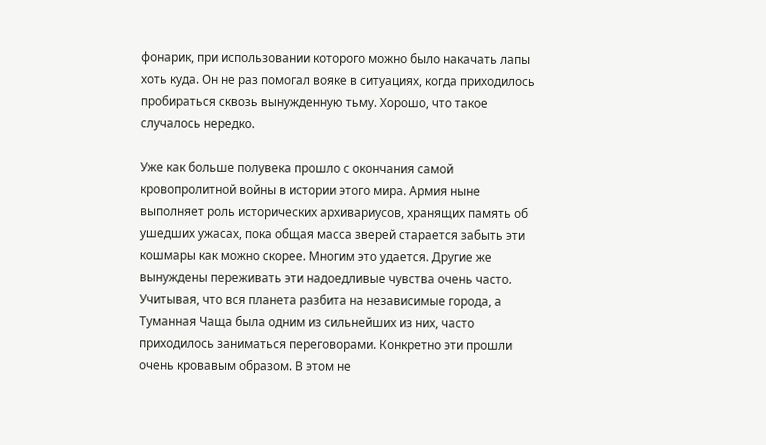фонарик, при использовании которого можно было накачать лапы хоть куда. Он не раз помогал вояке в ситуациях, когда приходилось пробираться сквозь вынужденную тьму. Хорошо, что такое случалось нередко.

Уже как больше полувека прошло с окончания самой кровопролитной войны в истории этого мира. Армия ныне выполняет роль исторических архивариусов, хранящих память об ушедших ужасах, пока общая масса зверей старается забыть эти кошмары как можно скорее. Многим это удается. Другие же вынуждены переживать эти надоедливые чувства очень часто. Учитывая, что вся планета разбита на независимые города, а Туманная Чаща была одним из сильнейших из них, часто приходилось заниматься переговорами. Конкретно эти прошли очень кровавым образом. В этом не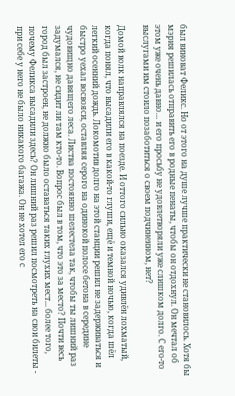был виноват Феликс. Но от этого на душе лучше практически не становилось. Хотя бы мэрия решилась отправить его в родные пенаты, чтобы он отдохнул. Он мечтал об этом уже очень давно… и его просьбу не удовлетворяли уже слишком долго. С его-то выслугами им стоило позаботиться о своем подчиненном, нет?

Домой волк направлялся на поезде. И оттого сильно оказался удивлён лохматый, когда понял, что высадили его в какой-то глуши, ещё и темной ночью, когда шёл легкий осенний дождь. Локомотив долго на этой станции решил не задерживаться и быстро уехал восвояси, оставляя серого на одинокой полосе бетона в середине чудовищно давящего леса. Листва постоянно шелестела так, чтобы ты лишний раз задумался, не сидит ли там кто-то. Вопрос был в том, что это за место? Почти весь город был застроен, не должно было оставаться таких глухих мест... более того, почему Феликса высадили здесь? Он лишний раз решил посмотреть на свои билеты - при себе у него не было никакого багажа. Он не хотел его с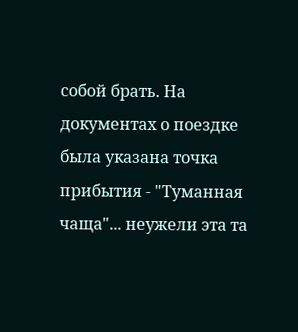собой брать. На документах о поездке была указана точка прибытия - "Туманная чаща"... неужели эта та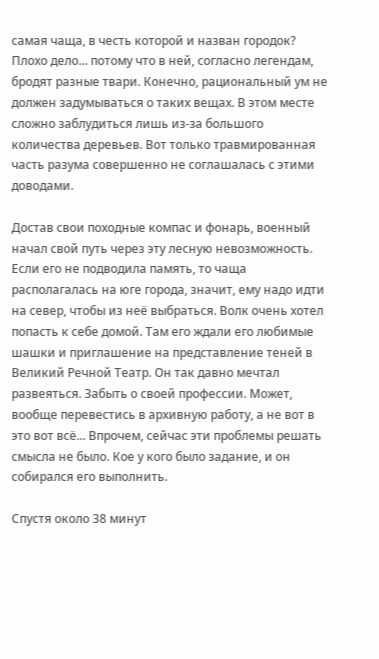самая чаща, в честь которой и назван городок? Плохо дело... потому что в ней, согласно легендам, бродят разные твари. Конечно, рациональный ум не должен задумываться о таких вещах. В этом месте сложно заблудиться лишь из-за большого количества деревьев. Вот только травмированная часть разума совершенно не соглашалась с этими доводами.

Достав свои походные компас и фонарь, военный начал свой путь через эту лесную невозможность. Если его не подводила память, то чаща располагалась на юге города, значит, ему надо идти на север, чтобы из неё выбраться. Волк очень хотел попасть к себе домой. Там его ждали его любимые шашки и приглашение на представление теней в Великий Речной Театр. Он так давно мечтал развеяться. Забыть о своей профессии. Может, вообще перевестись в архивную работу, а не вот в это вот всё... Впрочем, сейчас эти проблемы решать смысла не было. Кое у кого было задание, и он собирался его выполнить.

Спустя около 38 минут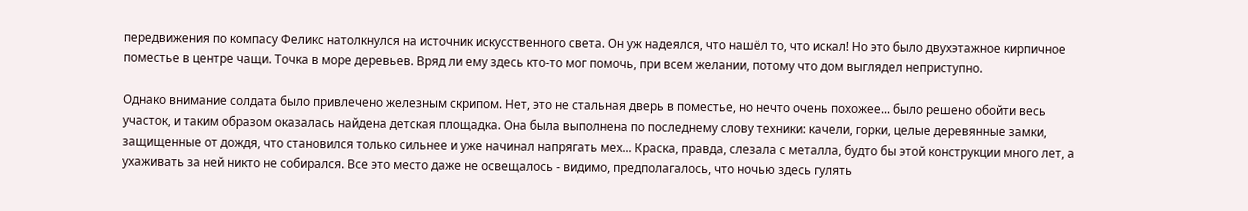передвижения по компасу Феликс натолкнулся на источник искусственного света. Он уж надеялся, что нашёл то, что искал! Но это было двухэтажное кирпичное поместье в центре чащи. Точка в море деревьев. Вряд ли ему здесь кто-то мог помочь, при всем желании, потому что дом выглядел неприступно.

Однако внимание солдата было привлечено железным скрипом. Нет, это не стальная дверь в поместье, но нечто очень похожее... было решено обойти весь участок, и таким образом оказалась найдена детская площадка. Она была выполнена по последнему слову техники: качели, горки, целые деревянные замки, защищенные от дождя, что становился только сильнее и уже начинал напрягать мех... Краска, правда, слезала с металла, будто бы этой конструкции много лет, а ухаживать за ней никто не собирался. Все это место даже не освещалось - видимо, предполагалось, что ночью здесь гулять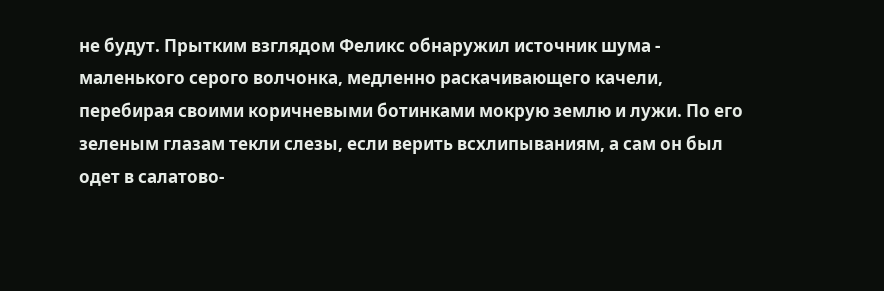не будут. Прытким взглядом Феликс обнаружил источник шума - маленького серого волчонка, медленно раскачивающего качели, перебирая своими коричневыми ботинками мокрую землю и лужи. По его зеленым глазам текли слезы, если верить всхлипываниям, а сам он был одет в салатово-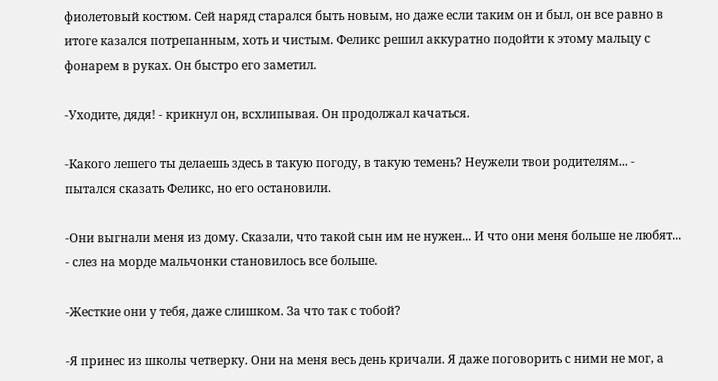фиолетовый костюм. Сей наряд старался быть новым, но даже если таким он и был, он все равно в итоге казался потрепанным, хоть и чистым. Феликс решил аккуратно подойти к этому мальцу с фонарем в руках. Он быстро его заметил.

-Уходите, дядя! - крикнул он, всхлипывая. Он продолжал качаться.

-Какого лешего ты делаешь здесь в такую погоду, в такую темень? Неужели твои родителям... - пытался сказать Феликс, но его остановили.

-Они выгнали меня из дому. Сказали, что такой сын им не нужен... И что они меня больше не любят... - слез на морде мальчонки становилось все больше.

-Жесткие они у тебя, даже слишком. За что так с тобой?

-Я принес из школы четверку. Они на меня весь день кричали. Я даже поговорить с ними не мог, а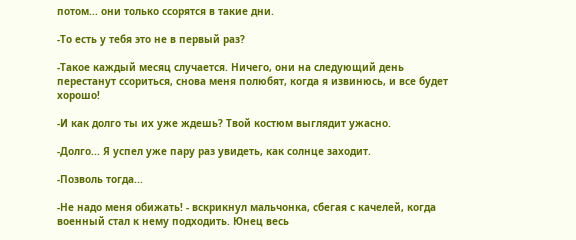потом... они только ссорятся в такие дни.

-То есть у тебя это не в первый раз?

-Такое каждый месяц случается. Ничего, они на следующий день перестанут ссориться, снова меня полюбят, когда я извинюсь, и все будет хорошо!

-И как долго ты их уже ждешь? Твой костюм выглядит ужасно.

-Долго... Я успел уже пару раз увидеть, как солнце заходит.

-Позволь тогда...

-Не надо меня обижать! - вскрикнул мальчонка, сбегая с качелей, когда военный стал к нему подходить. Юнец весь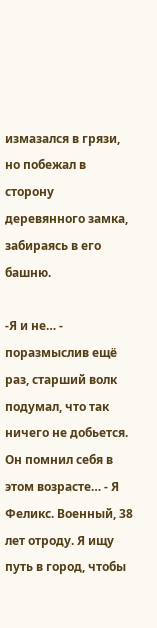измазался в грязи, но побежал в сторону деревянного замка, забираясь в его башню.

-Я и не… - поразмыслив ещё раз, старший волк подумал, что так ничего не добьется. Он помнил себя в этом возрасте… - Я Феликс. Военный, 38 лет отроду. Я ищу путь в город, чтобы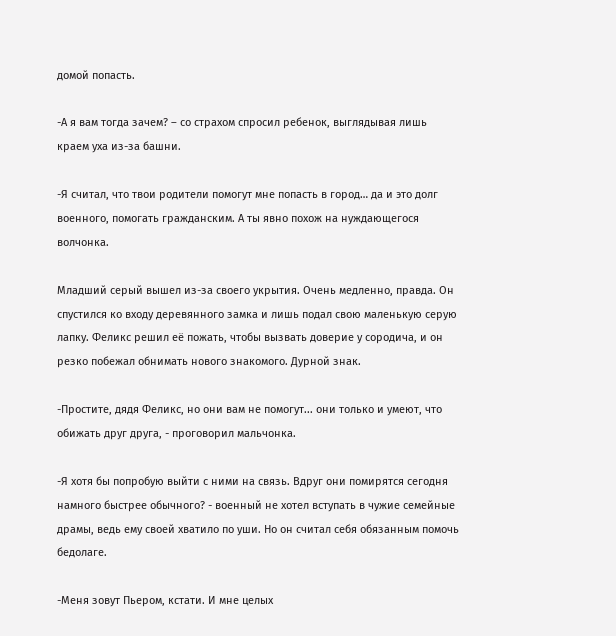домой попасть.

-А я вам тогда зачем? – со страхом спросил ребенок, выглядывая лишь краем уха из-за башни.

-Я считал, что твои родители помогут мне попасть в город… да и это долг военного, помогать гражданским. А ты явно похож на нуждающегося волчонка.

Младший серый вышел из-за своего укрытия. Очень медленно, правда. Он спустился ко входу деревянного замка и лишь подал свою маленькую серую лапку. Феликс решил её пожать, чтобы вызвать доверие у сородича, и он резко побежал обнимать нового знакомого. Дурной знак.

-Простите, дядя Феликс, но они вам не помогут... они только и умеют, что обижать друг друга, - проговорил мальчонка.

-Я хотя бы попробую выйти с ними на связь. Вдруг они помирятся сегодня намного быстрее обычного? - военный не хотел вступать в чужие семейные драмы, ведь ему своей хватило по уши. Но он считал себя обязанным помочь бедолаге.

-Меня зовут Пьером, кстати. И мне целых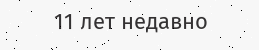11 лет недавно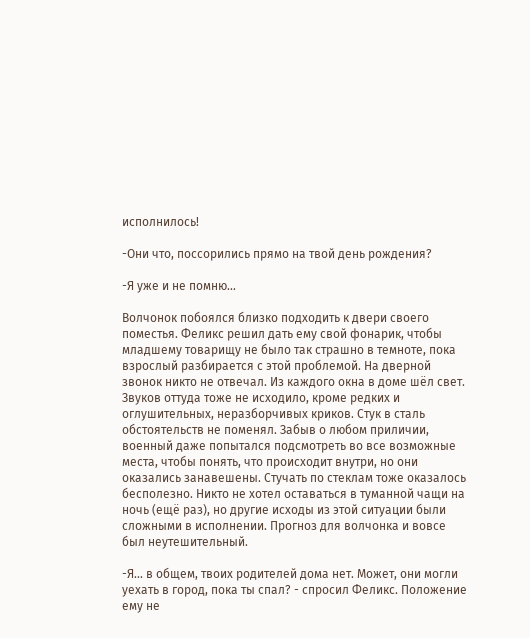исполнилось!

-Они что, поссорились прямо на твой день рождения?

-Я уже и не помню...

Волчонок побоялся близко подходить к двери своего поместья. Феликс решил дать ему свой фонарик, чтобы младшему товарищу не было так страшно в темноте, пока взрослый разбирается с этой проблемой. На дверной звонок никто не отвечал. Из каждого окна в доме шёл свет. Звуков оттуда тоже не исходило, кроме редких и оглушительных, неразборчивых криков. Стук в сталь обстоятельств не поменял. Забыв о любом приличии, военный даже попытался подсмотреть во все возможные места, чтобы понять, что происходит внутри, но они оказались занавешены. Стучать по стеклам тоже оказалось бесполезно. Никто не хотел оставаться в туманной чащи на ночь (ещё раз), но другие исходы из этой ситуации были сложными в исполнении. Прогноз для волчонка и вовсе был неутешительный.

-Я... в общем, твоих родителей дома нет. Может, они могли уехать в город, пока ты спал? - спросил Феликс. Положение ему не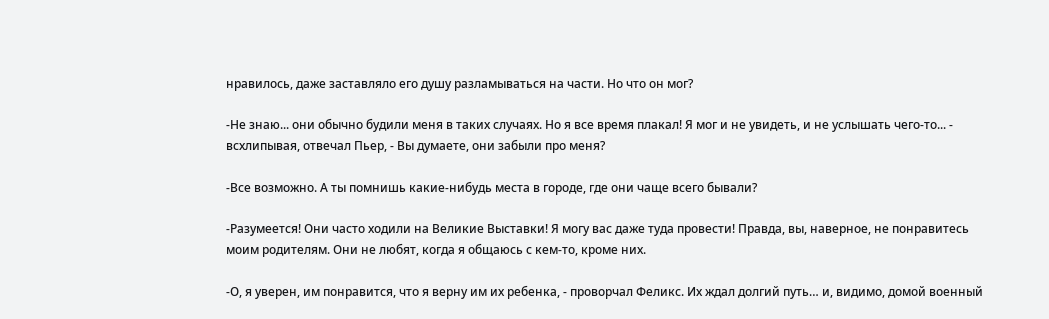нравилось, даже заставляло его душу разламываться на части. Но что он мог?

-Не знаю... они обычно будили меня в таких случаях. Но я все время плакал! Я мог и не увидеть, и не услышать чего-то... - всхлипывая, отвечал Пьер, - Вы думаете, они забыли про меня?

-Все возможно. А ты помнишь какие-нибудь места в городе, где они чаще всего бывали?

-Разумеется! Они часто ходили на Великие Выставки! Я могу вас даже туда провести! Правда, вы, наверное, не понравитесь моим родителям. Они не любят, когда я общаюсь с кем-то, кроме них.

-О, я уверен, им понравится, что я верну им их ребенка, - проворчал Феликс. Их ждал долгий путь… и, видимо, домой военный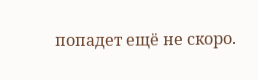попадет ещё не скоро.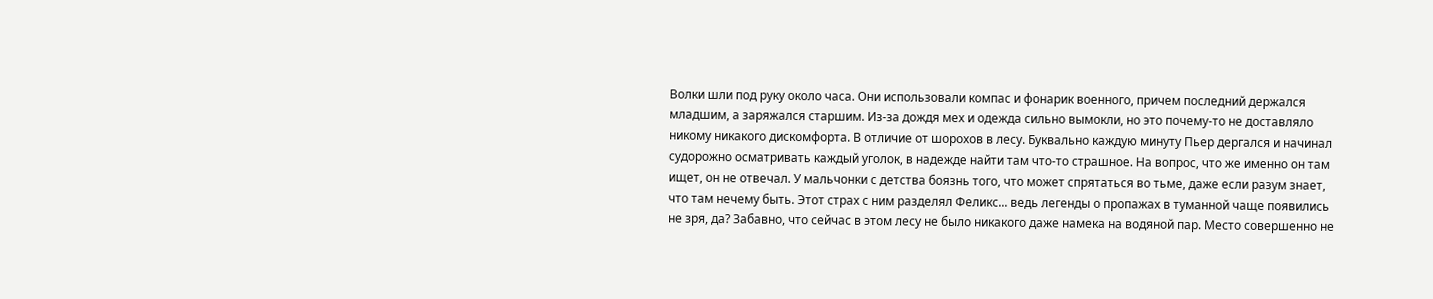Волки шли под руку около часа. Они использовали компас и фонарик военного, причем последний держался младшим, а заряжался старшим. Из-за дождя мех и одежда сильно вымокли, но это почему-то не доставляло никому никакого дискомфорта. В отличие от шорохов в лесу. Буквально каждую минуту Пьер дергался и начинал судорожно осматривать каждый уголок, в надежде найти там что-то страшное. На вопрос, что же именно он там ищет, он не отвечал. У мальчонки с детства боязнь того, что может спрятаться во тьме, даже если разум знает, что там нечему быть. Этот страх с ним разделял Феликс... ведь легенды о пропажах в туманной чаще появились не зря, да? Забавно, что сейчас в этом лесу не было никакого даже намека на водяной пар. Место совершенно не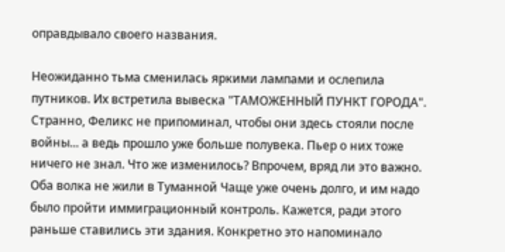оправдывало своего названия.

Неожиданно тьма сменилась яркими лампами и ослепила путников. Их встретила вывеска "ТАМОЖЕННЫЙ ПУНКТ ГОРОДА". Странно, Феликс не припоминал, чтобы они здесь стояли после войны... а ведь прошло уже больше полувека. Пьер о них тоже ничего не знал. Что же изменилось? Впрочем, вряд ли это важно. Оба волка не жили в Туманной Чаще уже очень долго, и им надо было пройти иммиграционный контроль. Кажется, ради этого раньше ставились эти здания. Конкретно это напоминало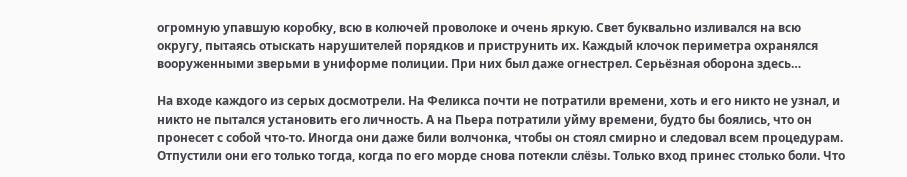огромную упавшую коробку, всю в колючей проволоке и очень яркую. Свет буквально изливался на всю округу, пытаясь отыскать нарушителей порядков и приструнить их. Каждый клочок периметра охранялся вооруженными зверьми в униформе полиции. При них был даже огнестрел. Серьёзная оборона здесь…

На входе каждого из серых досмотрели. На Феликса почти не потратили времени, хоть и его никто не узнал, и никто не пытался установить его личность. А на Пьера потратили уйму времени, будто бы боялись, что он пронесет с собой что-то. Иногда они даже били волчонка, чтобы он стоял смирно и следовал всем процедурам. Отпустили они его только тогда, когда по его морде снова потекли слёзы. Только вход принес столько боли. Что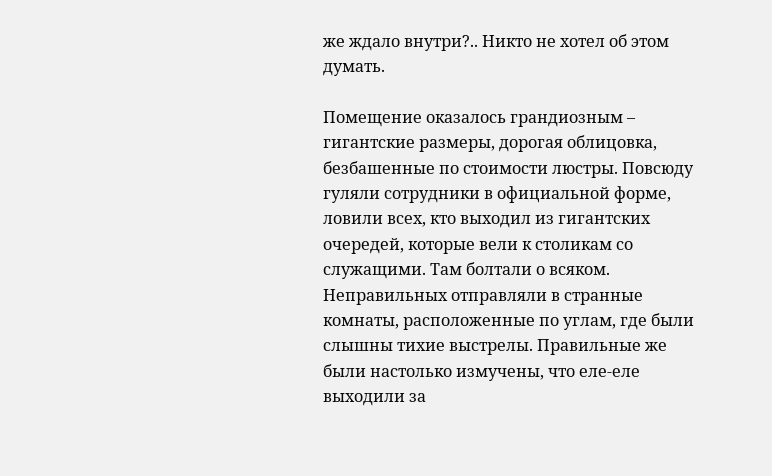же ждало внутри?.. Никто не хотел об этом думать.

Помещение оказалось грандиозным – гигантские размеры, дорогая облицовка, безбашенные по стоимости люстры. Повсюду гуляли сотрудники в официальной форме, ловили всех, кто выходил из гигантских очередей, которые вели к столикам со служащими. Там болтали о всяком. Неправильных отправляли в странные комнаты, расположенные по углам, где были слышны тихие выстрелы. Правильные же были настолько измучены, что еле-еле выходили за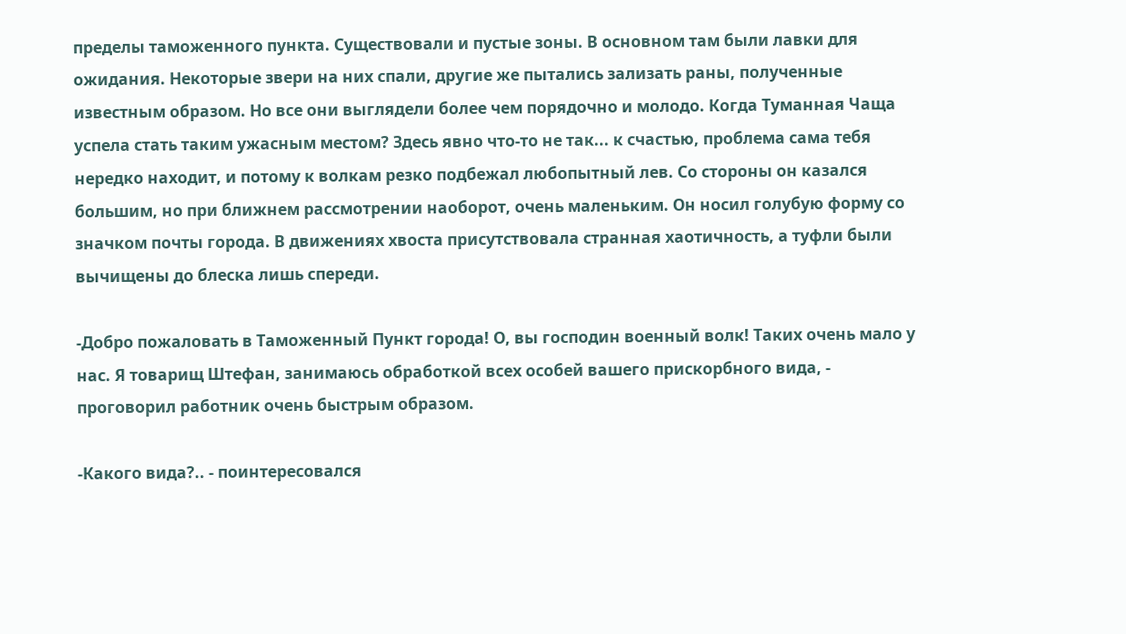пределы таможенного пункта. Существовали и пустые зоны. В основном там были лавки для ожидания. Некоторые звери на них спали, другие же пытались зализать раны, полученные известным образом. Но все они выглядели более чем порядочно и молодо. Когда Туманная Чаща успела стать таким ужасным местом? Здесь явно что-то не так... к счастью, проблема сама тебя нередко находит, и потому к волкам резко подбежал любопытный лев. Со стороны он казался большим, но при ближнем рассмотрении наоборот, очень маленьким. Он носил голубую форму со значком почты города. В движениях хвоста присутствовала странная хаотичность, а туфли были вычищены до блеска лишь спереди.

-Добро пожаловать в Таможенный Пункт города! О, вы господин военный волк! Таких очень мало у нас. Я товарищ Штефан, занимаюсь обработкой всех особей вашего прискорбного вида, - проговорил работник очень быстрым образом.

-Какого вида?.. - поинтересовался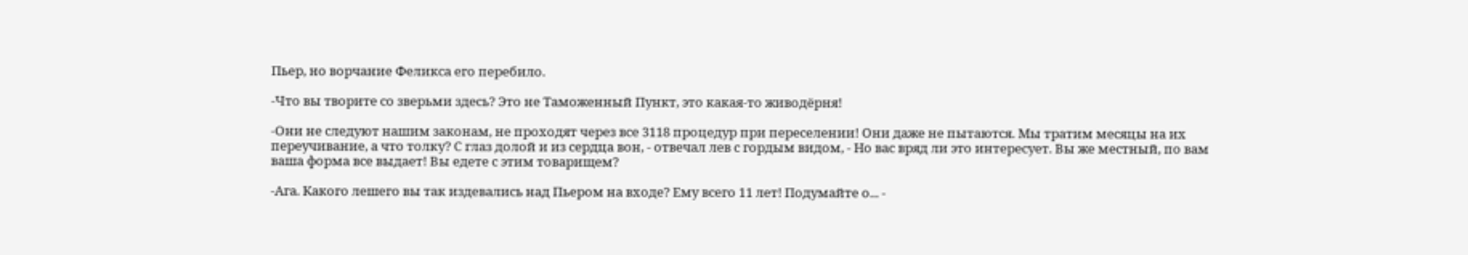Пьер, но ворчание Феликса его перебило.

-Что вы творите со зверьми здесь? Это не Таможенный Пункт, это какая-то живодёрня!

-Они не следуют нашим законам, не проходят через все 3118 процедур при переселении! Они даже не пытаются. Мы тратим месяцы на их переучивание, а что толку? С глаз долой и из сердца вон, - отвечал лев с гордым видом, - Но вас вряд ли это интересует. Вы же местный, по вам ваша форма все выдает! Вы едете с этим товарищем?

-Ага. Какого лешего вы так издевались над Пьером на входе? Ему всего 11 лет! Подумайте о... -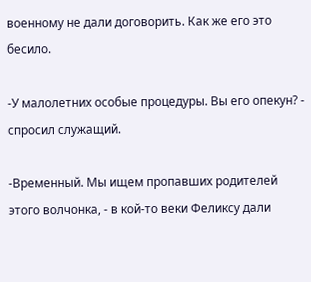военному не дали договорить. Как же его это бесило.

-У малолетних особые процедуры. Вы его опекун? - спросил служащий.

-Временный. Мы ищем пропавших родителей этого волчонка, - в кой-то веки Феликсу дали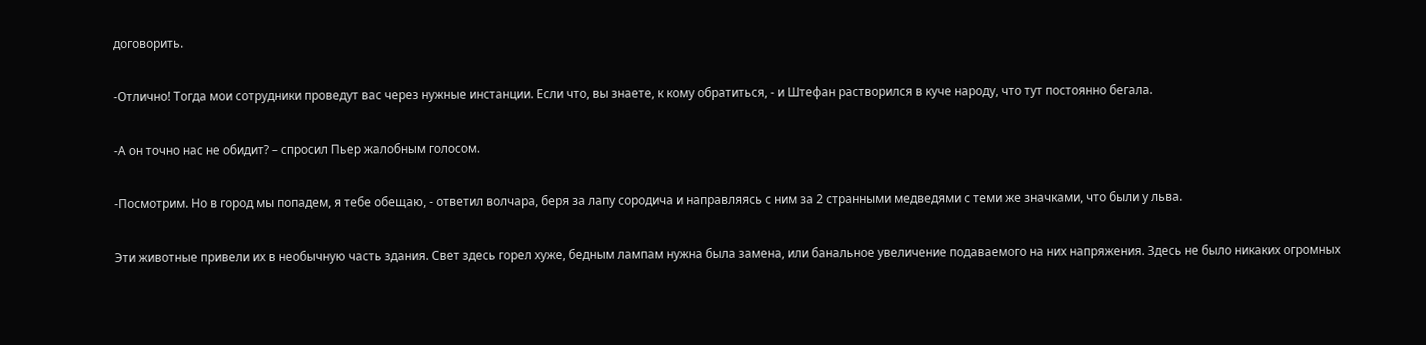договорить.

-Отлично! Тогда мои сотрудники проведут вас через нужные инстанции. Если что, вы знаете, к кому обратиться, - и Штефан растворился в куче народу, что тут постоянно бегала.

-А он точно нас не обидит? – спросил Пьер жалобным голосом.

-Посмотрим. Но в город мы попадем, я тебе обещаю, - ответил волчара, беря за лапу сородича и направляясь с ним за 2 странными медведями с теми же значками, что были у льва.

Эти животные привели их в необычную часть здания. Свет здесь горел хуже, бедным лампам нужна была замена, или банальное увеличение подаваемого на них напряжения. Здесь не было никаких огромных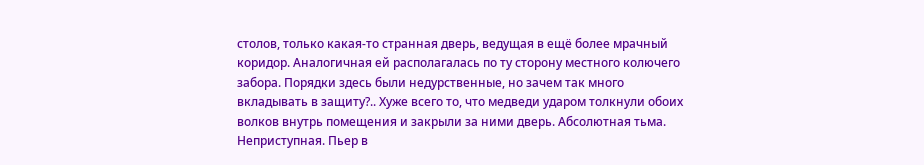столов, только какая-то странная дверь, ведущая в ещё более мрачный коридор. Аналогичная ей располагалась по ту сторону местного колючего забора. Порядки здесь были недурственные, но зачем так много вкладывать в защиту?.. Хуже всего то, что медведи ударом толкнули обоих волков внутрь помещения и закрыли за ними дверь. Абсолютная тьма. Неприступная. Пьер в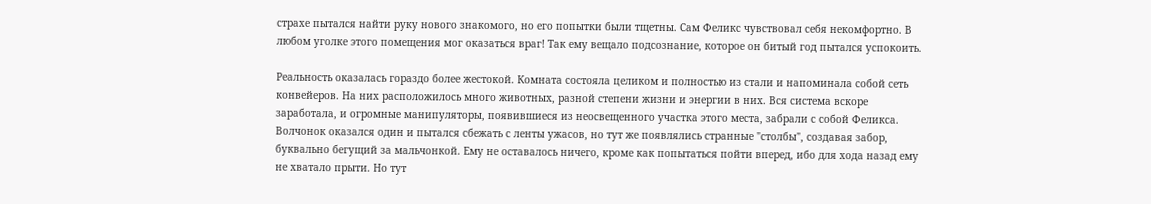страхе пытался найти руку нового знакомого, но его попытки были тщетны. Сам Феликс чувствовал себя некомфортно. В любом уголке этого помещения мог оказаться враг! Так ему вещало подсознание, которое он битый год пытался успокоить.

Реальность оказалась гораздо более жестокой. Комната состояла целиком и полностью из стали и напоминала собой сеть конвейеров. На них расположилось много животных, разной степени жизни и энергии в них. Вся система вскоре заработала, и огромные манипуляторы, появившиеся из неосвещенного участка этого места, забрали с собой Феликса. Волчонок оказался один и пытался сбежать с ленты ужасов, но тут же появлялись странные "столбы", создавая забор, буквально бегущий за мальчонкой. Ему не оставалось ничего, кроме как попытаться пойти вперед, ибо для хода назад ему не хватало прыти. Но тут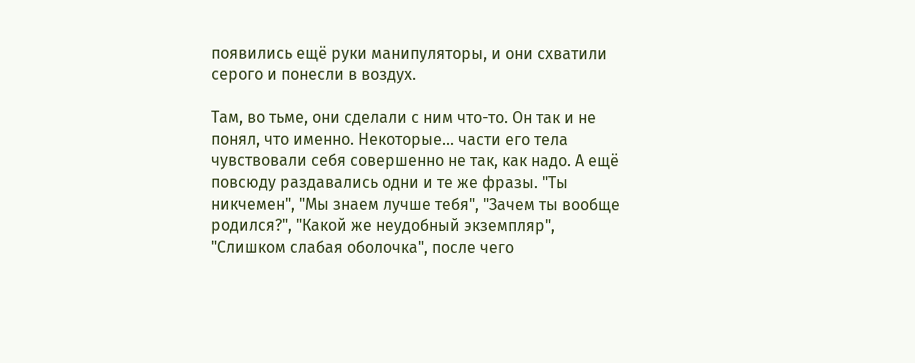появились ещё руки манипуляторы, и они схватили серого и понесли в воздух.

Там, во тьме, они сделали с ним что-то. Он так и не понял, что именно. Некоторые... части его тела чувствовали себя совершенно не так, как надо. А ещё повсюду раздавались одни и те же фразы. "Ты никчемен", "Мы знаем лучше тебя", "Зачем ты вообще родился?", "Какой же неудобный экземпляр", "Слишком слабая оболочка", после чего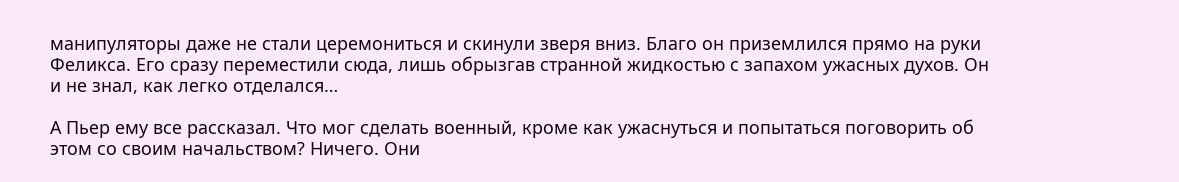манипуляторы даже не стали церемониться и скинули зверя вниз. Благо он приземлился прямо на руки Феликса. Его сразу переместили сюда, лишь обрызгав странной жидкостью с запахом ужасных духов. Он и не знал, как легко отделался…

А Пьер ему все рассказал. Что мог сделать военный, кроме как ужаснуться и попытаться поговорить об этом со своим начальством? Ничего. Они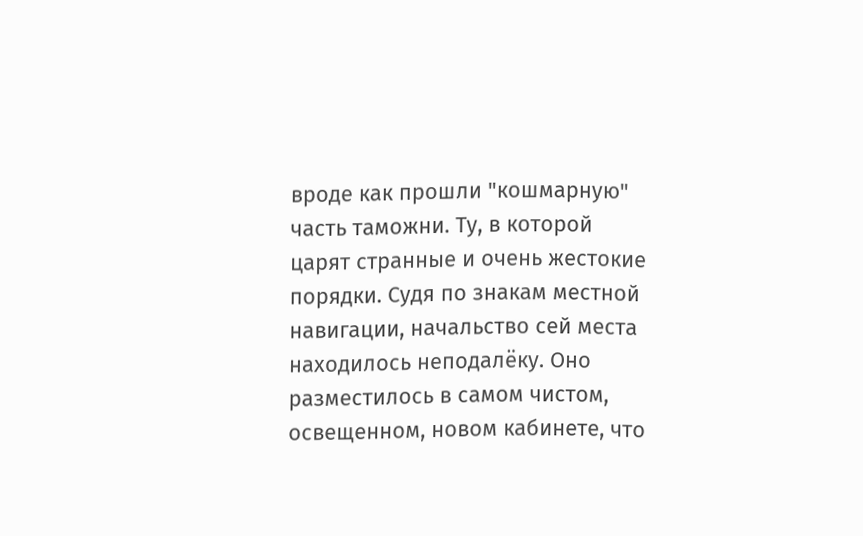вроде как прошли "кошмарную" часть таможни. Ту, в которой царят странные и очень жестокие порядки. Судя по знакам местной навигации, начальство сей места находилось неподалёку. Оно разместилось в самом чистом, освещенном, новом кабинете, что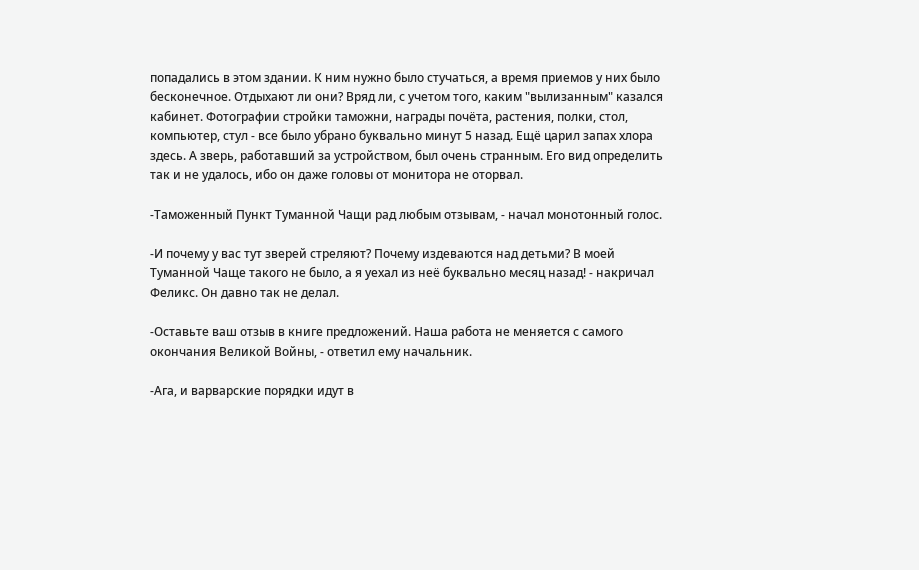попадались в этом здании. К ним нужно было стучаться, а время приемов у них было бесконечное. Отдыхают ли они? Вряд ли, с учетом того, каким "вылизанным" казался кабинет. Фотографии стройки таможни, награды почёта, растения, полки, стол, компьютер, стул - все было убрано буквально минут 5 назад. Ещё царил запах хлора здесь. А зверь, работавший за устройством, был очень странным. Его вид определить так и не удалось, ибо он даже головы от монитора не оторвал.

-Таможенный Пункт Туманной Чащи рад любым отзывам, - начал монотонный голос.

-И почему у вас тут зверей стреляют? Почему издеваются над детьми? В моей Туманной Чаще такого не было, а я уехал из неё буквально месяц назад! - накричал Феликс. Он давно так не делал.

-Оставьте ваш отзыв в книге предложений. Наша работа не меняется с самого окончания Великой Войны, - ответил ему начальник.

-Ага, и варварские порядки идут в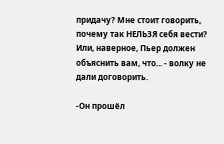придачу? Мне стоит говорить, почему так НЕЛЬЗЯ себя вести? Или, наверное, Пьер должен объяснить вам, что... - волку не дали договорить.

-Он прошёл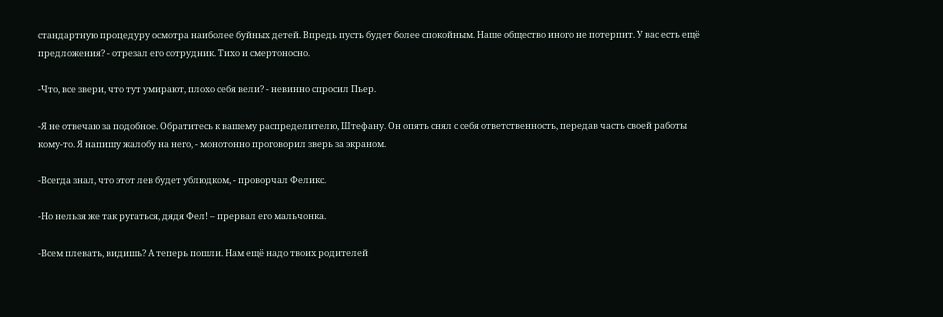стандартную процедуру осмотра наиболее буйных детей. Впредь пусть будет более спокойным. Наше общество иного не потерпит. У вас есть ещё предложения? - отрезал его сотрудник. Тихо и смертоносно.

-Что, все звери, что тут умирают, плохо себя вели? - невинно спросил Пьер.

-Я не отвечаю за подобное. Обратитесь к вашему распределителю, Штефану. Он опять снял с себя ответственность, передав часть своей работы кому-то. Я напишу жалобу на него, - монотонно проговорил зверь за экраном.

-Всегда знал, что этот лев будет ублюдком, - проворчал Феликс.

-Но нельзя же так ругаться, дядя Фел! – прервал его мальчонка.

-Всем плевать, видишь? А теперь пошли. Нам ещё надо твоих родителей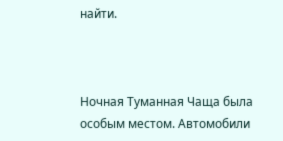найти.



Ночная Туманная Чаща была особым местом. Автомобили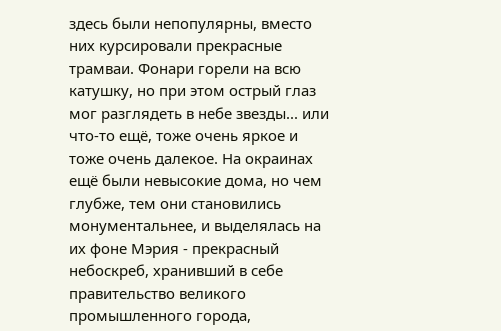здесь были непопулярны, вместо них курсировали прекрасные трамваи. Фонари горели на всю катушку, но при этом острый глаз мог разглядеть в небе звезды... или что-то ещё, тоже очень яркое и тоже очень далекое. На окраинах ещё были невысокие дома, но чем глубже, тем они становились монументальнее, и выделялась на их фоне Мэрия - прекрасный небоскреб, хранивший в себе правительство великого промышленного города,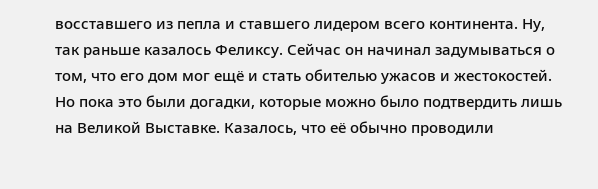восставшего из пепла и ставшего лидером всего континента. Ну, так раньше казалось Феликсу. Сейчас он начинал задумываться о том, что его дом мог ещё и стать обителью ужасов и жестокостей. Но пока это были догадки, которые можно было подтвердить лишь на Великой Выставке. Казалось, что её обычно проводили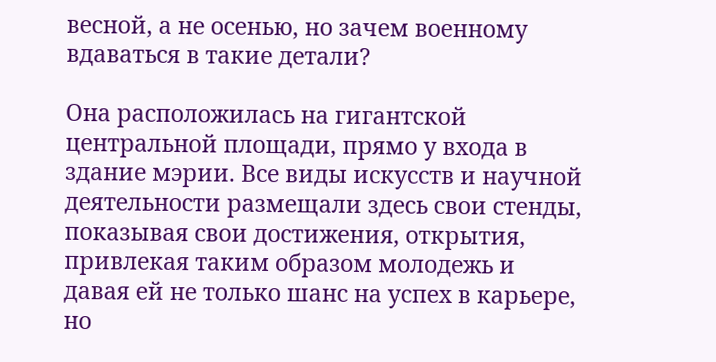весной, а не осенью, но зачем военному вдаваться в такие детали?

Она расположилась на гигантской центральной площади, прямо у входа в здание мэрии. Все виды искусств и научной деятельности размещали здесь свои стенды, показывая свои достижения, открытия, привлекая таким образом молодежь и давая ей не только шанс на успех в карьере, но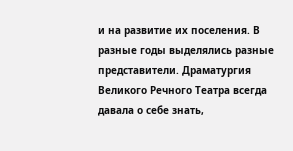и на развитие их поселения. В разные годы выделялись разные представители. Драматургия Великого Речного Театра всегда давала о себе знать,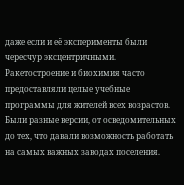даже если и её эксперименты были чересчур эксцентричными. Ракетостроение и биохимия часто предоставляли целые учебные программы для жителей всех возрастов. Были разные версии, от осведомительных до тех, что давали возможность работать на самых важных заводах поселения.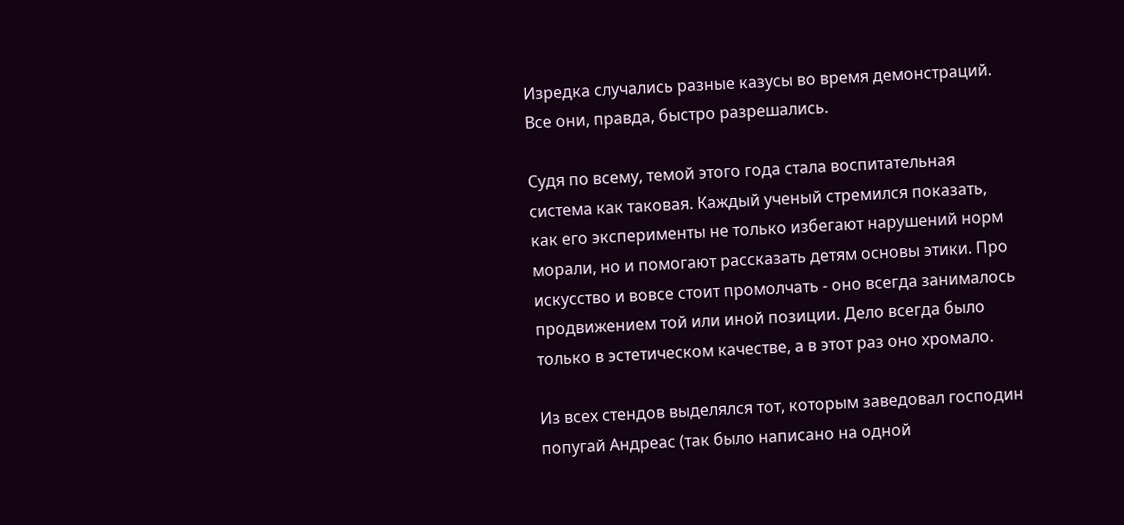Изредка случались разные казусы во время демонстраций. Все они, правда, быстро разрешались.

Судя по всему, темой этого года стала воспитательная система как таковая. Каждый ученый стремился показать, как его эксперименты не только избегают нарушений норм морали, но и помогают рассказать детям основы этики. Про искусство и вовсе стоит промолчать - оно всегда занималось продвижением той или иной позиции. Дело всегда было только в эстетическом качестве, а в этот раз оно хромало.

Из всех стендов выделялся тот, которым заведовал господин попугай Андреас (так было написано на одной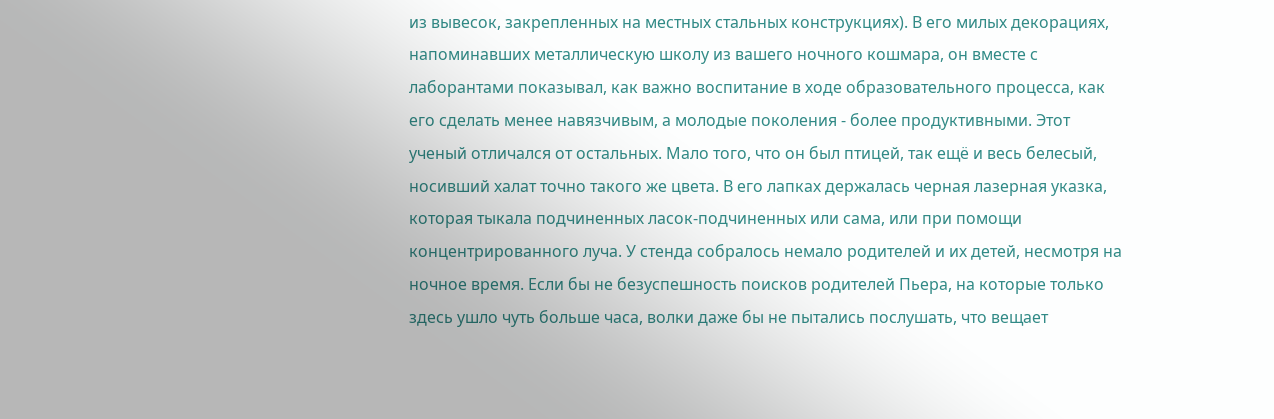из вывесок, закрепленных на местных стальных конструкциях). В его милых декорациях, напоминавших металлическую школу из вашего ночного кошмара, он вместе с лаборантами показывал, как важно воспитание в ходе образовательного процесса, как его сделать менее навязчивым, а молодые поколения - более продуктивными. Этот ученый отличался от остальных. Мало того, что он был птицей, так ещё и весь белесый, носивший халат точно такого же цвета. В его лапках держалась черная лазерная указка, которая тыкала подчиненных ласок-подчиненных или сама, или при помощи концентрированного луча. У стенда собралось немало родителей и их детей, несмотря на ночное время. Если бы не безуспешность поисков родителей Пьера, на которые только здесь ушло чуть больше часа, волки даже бы не пытались послушать, что вещает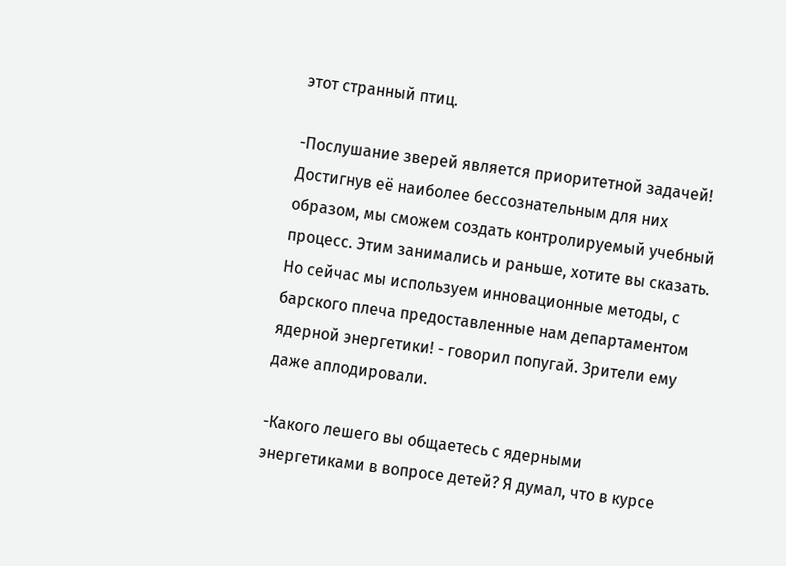этот странный птиц.

-Послушание зверей является приоритетной задачей! Достигнув её наиболее бессознательным для них образом, мы сможем создать контролируемый учебный процесс. Этим занимались и раньше, хотите вы сказать. Но сейчас мы используем инновационные методы, с барского плеча предоставленные нам департаментом ядерной энергетики! - говорил попугай. Зрители ему даже аплодировали.

-Какого лешего вы общаетесь с ядерными энергетиками в вопросе детей? Я думал, что в курсе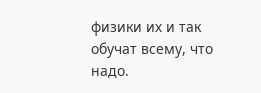физики их и так обучат всему, что надо.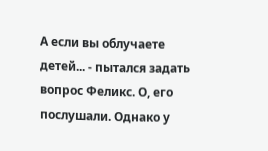А если вы облучаете детей... - пытался задать вопрос Феликс. О, его послушали. Однако у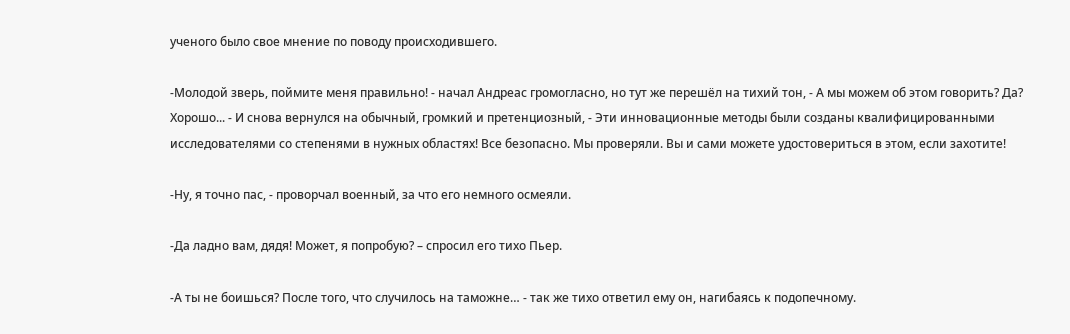ученого было свое мнение по поводу происходившего.

-Молодой зверь, поймите меня правильно! - начал Андреас громогласно, но тут же перешёл на тихий тон, - А мы можем об этом говорить? Да? Хорошо... - И снова вернулся на обычный, громкий и претенциозный, - Эти инновационные методы были созданы квалифицированными исследователями со степенями в нужных областях! Все безопасно. Мы проверяли. Вы и сами можете удостовериться в этом, если захотите!

-Ну, я точно пас, - проворчал военный, за что его немного осмеяли.

-Да ладно вам, дядя! Может, я попробую? – спросил его тихо Пьер.

-А ты не боишься? После того, что случилось на таможне… - так же тихо ответил ему он, нагибаясь к подопечному.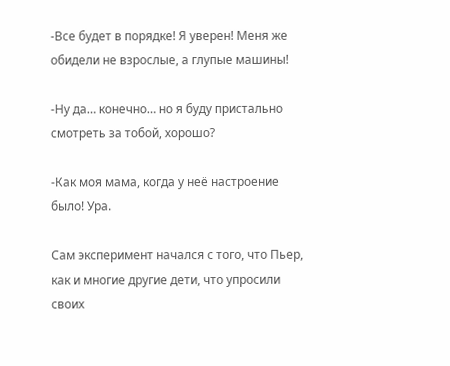-Все будет в порядке! Я уверен! Меня же обидели не взрослые, а глупые машины!

-Ну да… конечно… но я буду пристально смотреть за тобой, хорошо?

-Как моя мама, когда у неё настроение было! Ура.

Сам эксперимент начался с того, что Пьер, как и многие другие дети, что упросили своих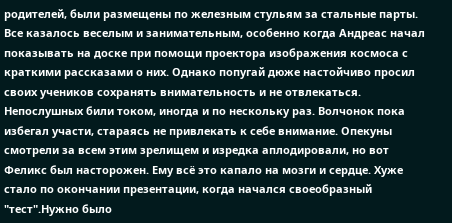родителей, были размещены по железным стульям за стальные парты. Все казалось веселым и занимательным, особенно когда Андреас начал показывать на доске при помощи проектора изображения космоса с краткими рассказами о них. Однако попугай дюже настойчиво просил своих учеников сохранять внимательность и не отвлекаться. Непослушных били током, иногда и по нескольку раз. Волчонок пока избегал участи, стараясь не привлекать к себе внимание. Опекуны смотрели за всем этим зрелищем и изредка аплодировали, но вот Феликс был насторожен. Ему всё это капало на мозги и сердце. Хуже стало по окончании презентации, когда начался своеобразный "тест".Нужно было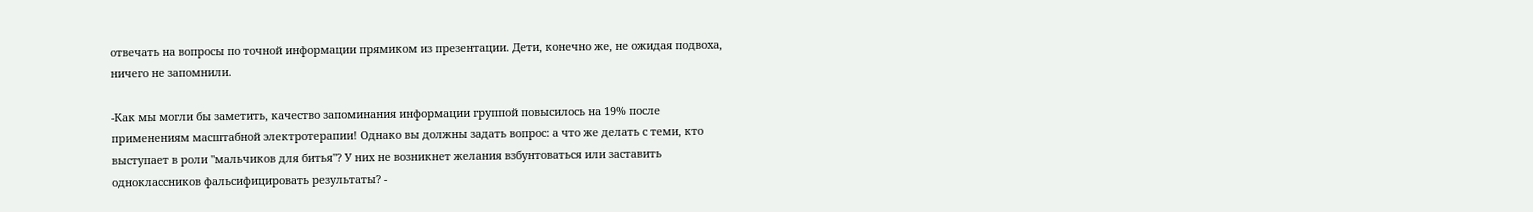отвечать на вопросы по точной информации прямиком из презентации. Дети, конечно же, не ожидая подвоха, ничего не запомнили.

-Как мы могли бы заметить, качество запоминания информации группой повысилось на 19% после применениям масштабной электротерапии! Однако вы должны задать вопрос: а что же делать с теми, кто выступает в роли "мальчиков для битья"? У них не возникнет желания взбунтоваться или заставить одноклассников фальсифицировать результаты? -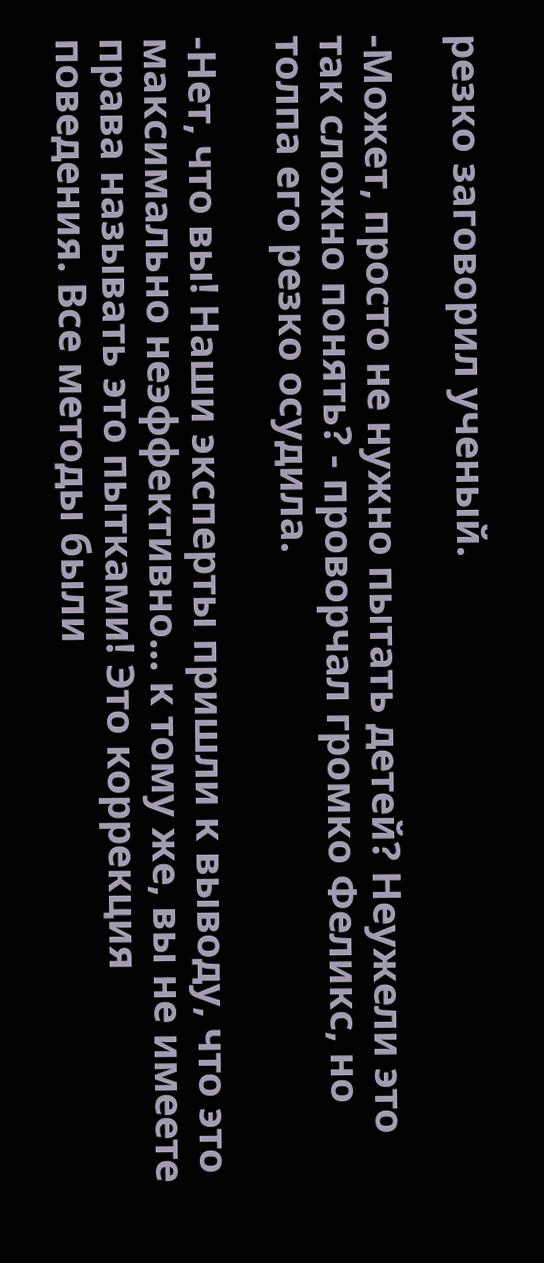резко заговорил ученый.

-Может, просто не нужно пытать детей? Неужели это так сложно понять? - проворчал громко Феликс, но толпа его резко осудила.

-Нет, что вы! Наши эксперты пришли к выводу, что это максимально неэффективно... к тому же, вы не имеете права называть это пытками! Это коррекция поведения. Все методы были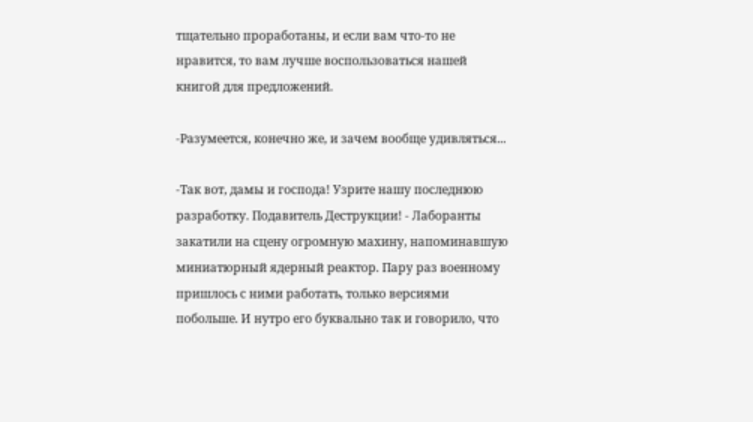тщательно проработаны, и если вам что-то не нравится, то вам лучше воспользоваться нашей книгой для предложений.

-Разумеется, конечно же, и зачем вообще удивляться...

-Так вот, дамы и господа! Узрите нашу последнюю разработку. Подавитель Деструкции! - Лаборанты закатили на сцену огромную махину, напоминавшую миниатюрный ядерный реактор. Пару раз военному пришлось с ними работать, только версиями побольше. И нутро его буквально так и говорило, что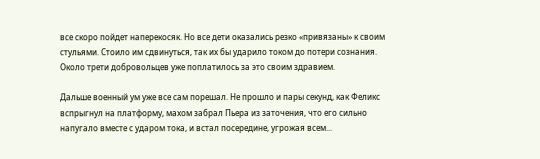все скоро пойдет наперекосяк. Но все дети оказались резко «привязаны» к своим стульями. Стоило им сдвинуться, так их бы ударило током до потери сознания. Около трети добровольцев уже поплатилось за это своим здравием.

Дальше военный ум уже все сам порешал. Не прошло и пары секунд, как Феликс вспрыгнул на платформу, махом забрал Пьера из заточения, что его сильно напугало вместе с ударом тока, и встал посередине, угрожая всем...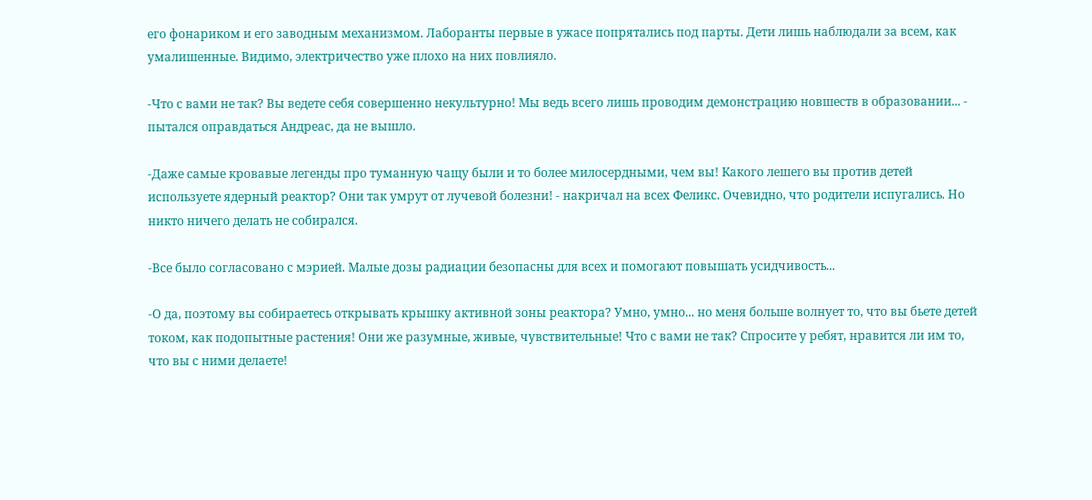его фонариком и его заводным механизмом. Лаборанты первые в ужасе попрятались под парты. Дети лишь наблюдали за всем, как умалишенные. Видимо, электричество уже плохо на них повлияло.

-Что с вами не так? Вы ведете себя совершенно некультурно! Мы ведь всего лишь проводим демонстрацию новшеств в образовании... - пытался оправдаться Андреас, да не вышло.

-Даже самые кровавые легенды про туманную чащу были и то более милосердными, чем вы! Какого лешего вы против детей используете ядерный реактор? Они так умрут от лучевой болезни! - накричал на всех Феликс. Очевидно, что родители испугались. Но никто ничего делать не собирался.

-Все было согласовано с мэрией. Малые дозы радиации безопасны для всех и помогают повышать усидчивость...

-О да, поэтому вы собираетесь открывать крышку активной зоны реактора? Умно, умно... но меня больше волнует то, что вы бьете детей током, как подопытные растения! Они же разумные, живые, чувствительные! Что с вами не так? Спросите у ребят, нравится ли им то, что вы с ними делаете!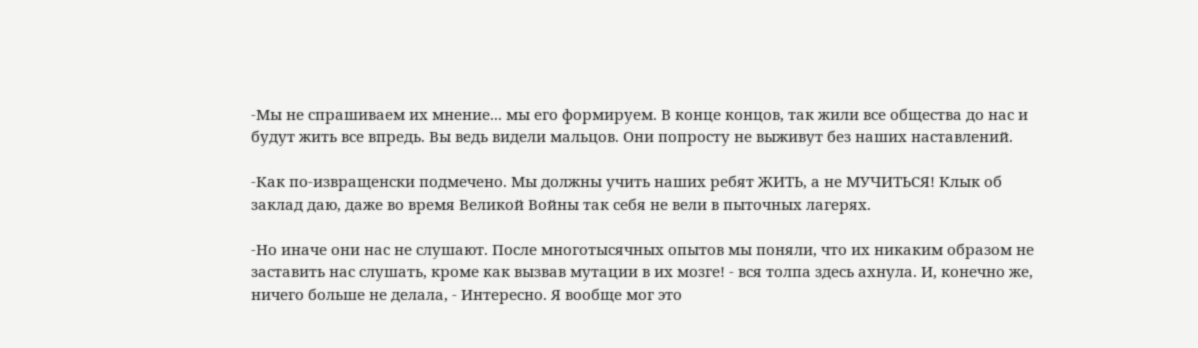-Мы не спрашиваем их мнение... мы его формируем. В конце концов, так жили все общества до нас и будут жить все впредь. Вы ведь видели мальцов. Они попросту не выживут без наших наставлений.

-Как по-извращенски подмечено. Мы должны учить наших ребят ЖИТЬ, а не МУЧИТЬСЯ! Клык об заклад даю, даже во время Великой Войны так себя не вели в пыточных лагерях.

-Но иначе они нас не слушают. После многотысячных опытов мы поняли, что их никаким образом не заставить нас слушать, кроме как вызвав мутации в их мозге! - вся толпа здесь ахнула. И, конечно же, ничего больше не делала, - Интересно. Я вообще мог это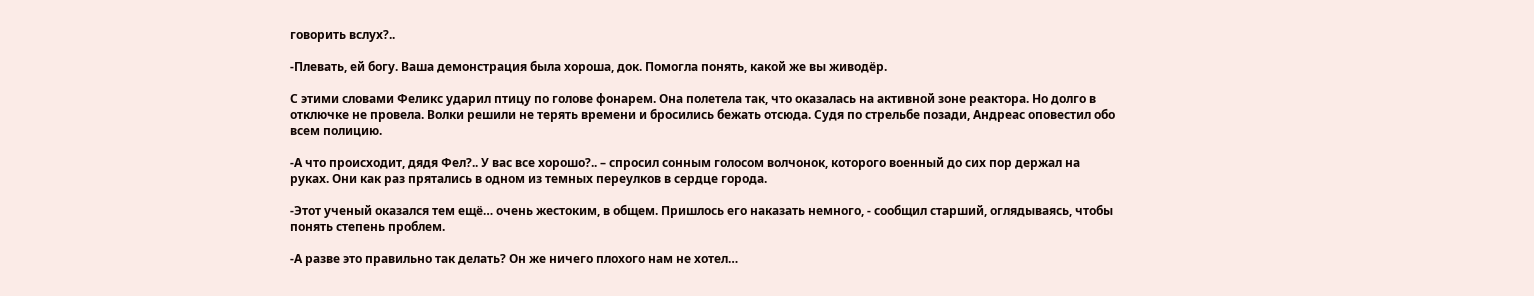говорить вслух?..

-Плевать, ей богу. Ваша демонстрация была хороша, док. Помогла понять, какой же вы живодёр.

С этими словами Феликс ударил птицу по голове фонарем. Она полетела так, что оказалась на активной зоне реактора. Но долго в отключке не провела. Волки решили не терять времени и бросились бежать отсюда. Судя по стрельбе позади, Андреас оповестил обо всем полицию.

-А что происходит, дядя Фел?.. У вас все хорошо?.. – спросил сонным голосом волчонок, которого военный до сих пор держал на руках. Они как раз прятались в одном из темных переулков в сердце города.

-Этот ученый оказался тем ещё… очень жестоким, в общем. Пришлось его наказать немного, - сообщил старший, оглядываясь, чтобы понять степень проблем.

-А разве это правильно так делать? Он же ничего плохого нам не хотел…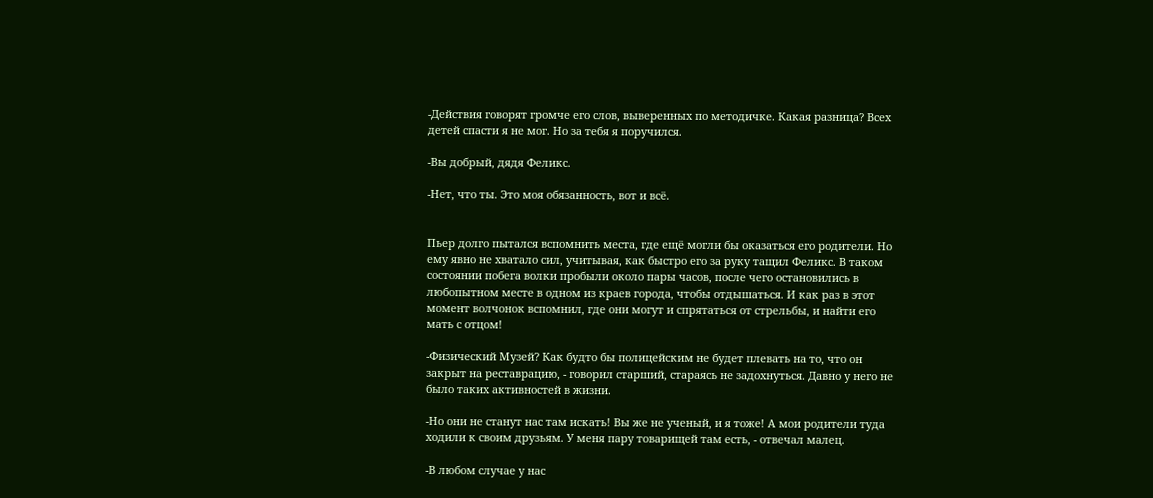-Действия говорят громче его слов, выверенных по методичке. Какая разница? Всех детей спасти я не мог. Но за тебя я поручился.

-Вы добрый, дядя Феликс.

-Нет, что ты. Это моя обязанность, вот и всё.


Пьер долго пытался вспомнить места, где ещё могли бы оказаться его родители. Но ему явно не хватало сил, учитывая, как быстро его за руку тащил Феликс. В таком состоянии побега волки пробыли около пары часов, после чего остановились в любопытном месте в одном из краев города, чтобы отдышаться. И как раз в этот момент волчонок вспомнил, где они могут и спрятаться от стрельбы, и найти его мать с отцом!

-Физический Музей? Как будто бы полицейским не будет плевать на то, что он закрыт на реставрацию, - говорил старший, стараясь не задохнуться. Давно у него не было таких активностей в жизни.

-Но они не станут нас там искать! Вы же не ученый, и я тоже! А мои родители туда ходили к своим друзьям. У меня пару товарищей там есть, - отвечал малец.

-В любом случае у нас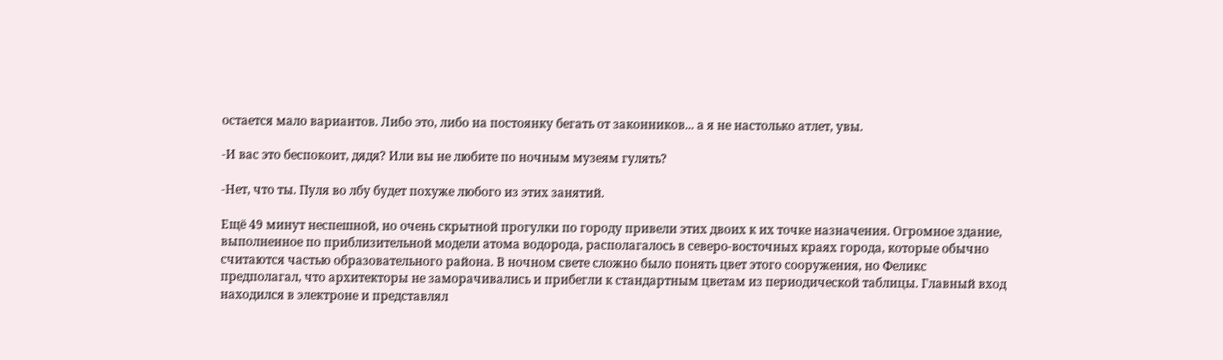остается мало вариантов. Либо это, либо на постоянку бегать от законников... а я не настолько атлет, увы.

-И вас это беспокоит, дядя? Или вы не любите по ночным музеям гулять?

-Нет, что ты. Пуля во лбу будет похуже любого из этих занятий.

Ещё 49 минут неспешной, но очень скрытной прогулки по городу привели этих двоих к их точке назначения. Огромное здание, выполненное по приблизительной модели атома водорода, располагалось в северо-восточных краях города, которые обычно считаются частью образовательного района. В ночном свете сложно было понять цвет этого сооружения, но Феликс предполагал, что архитекторы не заморачивались и прибегли к стандартным цветам из периодической таблицы. Главный вход находился в электроне и представлял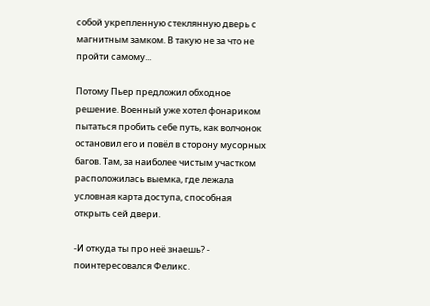собой укрепленную стеклянную дверь с магнитным замком. В такую не за что не пройти самому...

Потому Пьер предложил обходное решение. Военный уже хотел фонариком пытаться пробить себе путь, как волчонок остановил его и повёл в сторону мусорных багов. Там, за наиболее чистым участком расположилась выемка, где лежала условная карта доступа, способная открыть сей двери.

-И откуда ты про неё знаешь? - поинтересовался Феликс.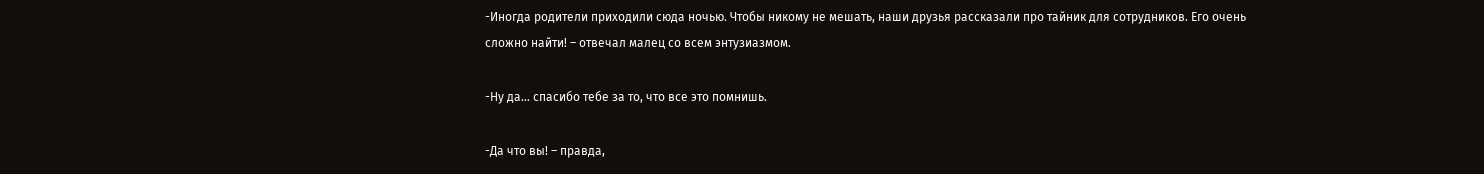-Иногда родители приходили сюда ночью. Чтобы никому не мешать, наши друзья рассказали про тайник для сотрудников. Его очень сложно найти! – отвечал малец со всем энтузиазмом.

-Ну да… спасибо тебе за то, что все это помнишь.

-Да что вы! – правда,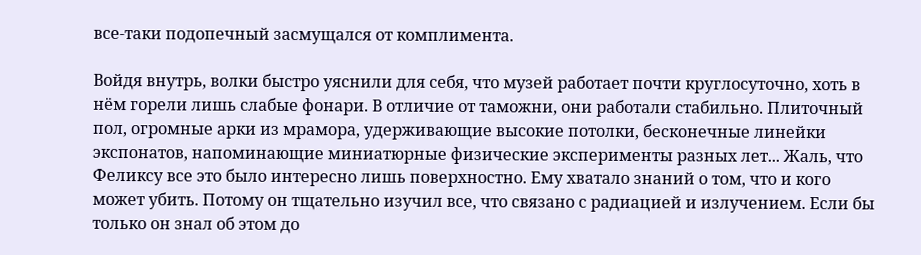все-таки подопечный засмущался от комплимента.

Войдя внутрь, волки быстро уяснили для себя, что музей работает почти круглосуточно, хоть в нём горели лишь слабые фонари. В отличие от таможни, они работали стабильно. Плиточный пол, огромные арки из мрамора, удерживающие высокие потолки, бесконечные линейки экспонатов, напоминающие миниатюрные физические эксперименты разных лет... Жаль, что Феликсу все это было интересно лишь поверхностно. Ему хватало знаний о том, что и кого может убить. Потому он тщательно изучил все, что связано с радиацией и излучением. Если бы только он знал об этом до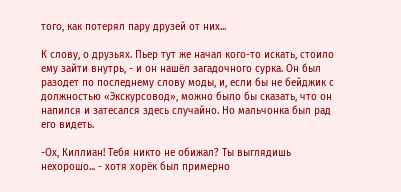того, как потерял пару друзей от них...

К слову, о друзьях. Пьер тут же начал кого-то искать, стоило ему зайти внутрь, - и он нашёл загадочного сурка. Он был разодет по последнему слову моды, и, если бы не бейджик с должностью «Экскурсовод», можно было бы сказать, что он напился и затесался здесь случайно. Но мальчонка был рад его видеть.

-Ох, Киллиан! Тебя никто не обижал? Ты выглядишь нехорошо... - хотя хорёк был примерно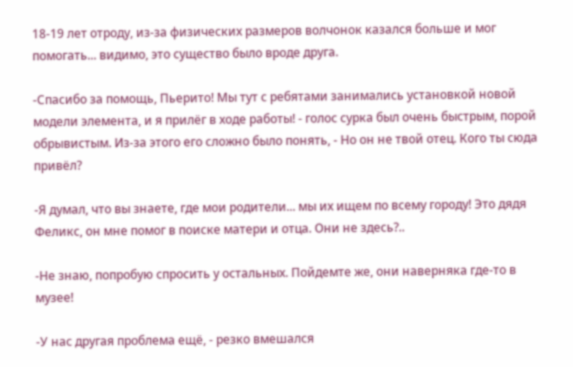18-19 лет отроду, из-за физических размеров волчонок казался больше и мог помогать... видимо, это существо было вроде друга.

-Спасибо за помощь, Пьерито! Мы тут с ребятами занимались установкой новой модели элемента, и я прилёг в ходе работы! - голос сурка был очень быстрым, порой обрывистым. Из-за этого его сложно было понять, - Но он не твой отец. Кого ты сюда привёл?

-Я думал, что вы знаете, где мои родители... мы их ищем по всему городу! Это дядя Феликс, он мне помог в поиске матери и отца. Они не здесь?..

-Не знаю, попробую спросить у остальных. Пойдемте же, они наверняка где-то в музее!

-У нас другая проблема ещё, - резко вмешался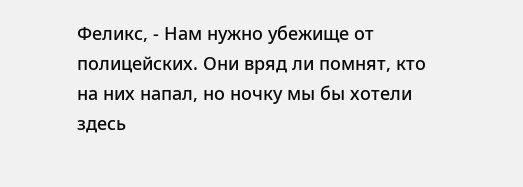Феликс, - Нам нужно убежище от полицейских. Они вряд ли помнят, кто на них напал, но ночку мы бы хотели здесь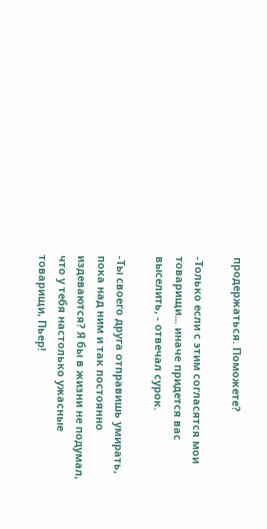продержаться. Поможете?

-Только если с этим согласятся мои товарищи... иначе придется вас выселить, - отвечал сурок.

-Ты своего друга отправишь умирать, пока над ним и так постоянно издеваются? Я бы в жизни не подумал, что у тебя настолько ужасные товарищи, Пьер!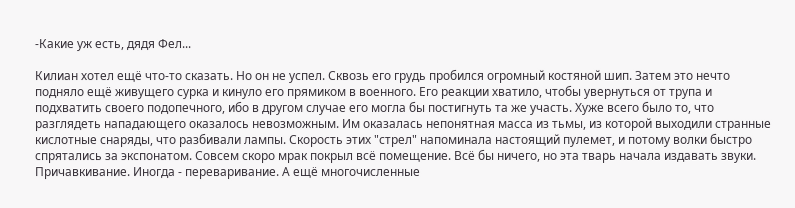-Какие уж есть, дядя Фел...

Килиан хотел ещё что-то сказать. Но он не успел. Сквозь его грудь пробился огромный костяной шип. Затем это нечто подняло ещё живущего сурка и кинуло его прямиком в военного. Его реакции хватило, чтобы увернуться от трупа и подхватить своего подопечного, ибо в другом случае его могла бы постигнуть та же участь. Хуже всего было то, что разглядеть нападающего оказалось невозможным. Им оказалась непонятная масса из тьмы, из которой выходили странные кислотные снаряды, что разбивали лампы. Скорость этих "стрел" напоминала настоящий пулемет, и потому волки быстро спрятались за экспонатом. Совсем скоро мрак покрыл всё помещение. Всё бы ничего, но эта тварь начала издавать звуки. Причавкивание. Иногда - переваривание. А ещё многочисленные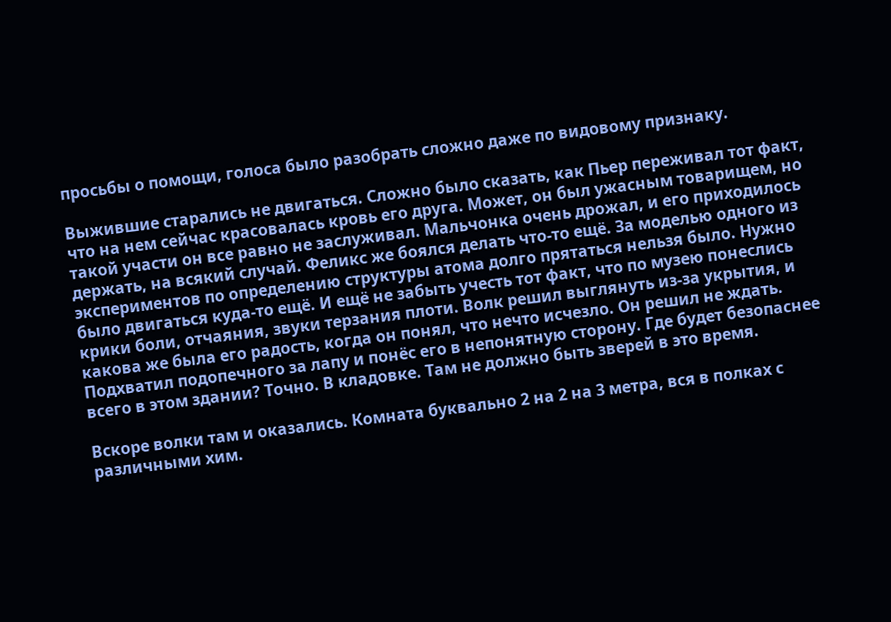просьбы о помощи, голоса было разобрать сложно даже по видовому признаку.

Выжившие старались не двигаться. Сложно было сказать, как Пьер переживал тот факт, что на нем сейчас красовалась кровь его друга. Может, он был ужасным товарищем, но такой участи он все равно не заслуживал. Мальчонка очень дрожал, и его приходилось держать, на всякий случай. Феликс же боялся делать что-то ещё. За моделью одного из экспериментов по определению структуры атома долго прятаться нельзя было. Нужно было двигаться куда-то ещё. И ещё не забыть учесть тот факт, что по музею понеслись крики боли, отчаяния, звуки терзания плоти. Волк решил выглянуть из-за укрытия, и какова же была его радость, когда он понял, что нечто исчезло. Он решил не ждать. Подхватил подопечного за лапу и понёс его в непонятную сторону. Где будет безопаснее всего в этом здании? Точно. В кладовке. Там не должно быть зверей в это время.

Вскоре волки там и оказались. Комната буквально 2 на 2 на 3 метра, вся в полках с различными хим.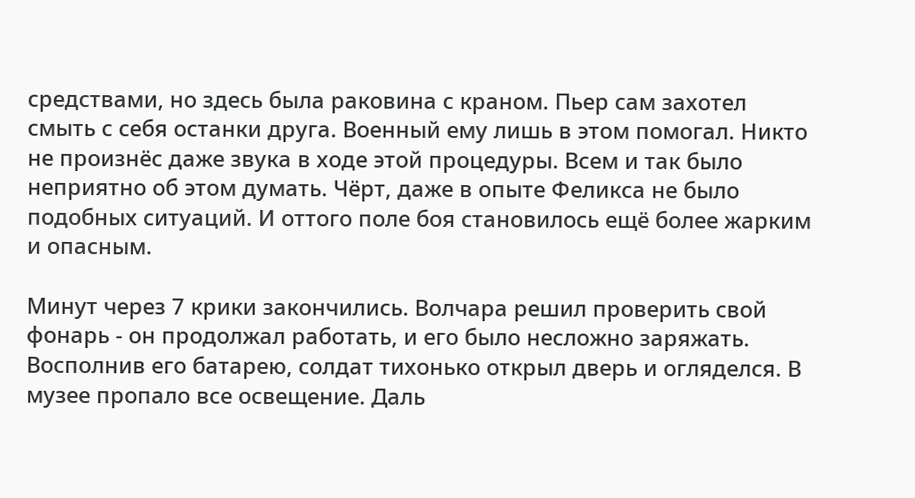средствами, но здесь была раковина с краном. Пьер сам захотел смыть с себя останки друга. Военный ему лишь в этом помогал. Никто не произнёс даже звука в ходе этой процедуры. Всем и так было неприятно об этом думать. Чёрт, даже в опыте Феликса не было подобных ситуаций. И оттого поле боя становилось ещё более жарким и опасным.

Минут через 7 крики закончились. Волчара решил проверить свой фонарь - он продолжал работать, и его было несложно заряжать. Восполнив его батарею, солдат тихонько открыл дверь и огляделся. В музее пропало все освещение. Даль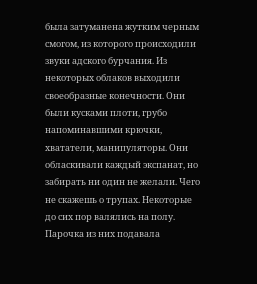была затуманена жутким черным смогом, из которого происходили звуки адского бурчания. Из некоторых облаков выходили своеобразные конечности. Они были кусками плоти, грубо напоминавшими крючки, хвататели, манипуляторы. Они обласкивали каждый экспанат, но забирать ни один не желали. Чего не скажешь о трупах. Некоторые до сих пор валялись на полу. Парочка из них подавала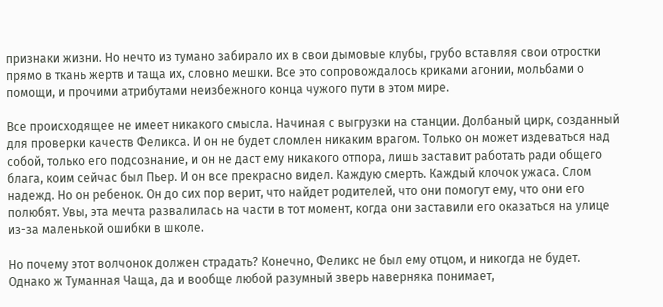признаки жизни. Но нечто из тумано забирало их в свои дымовые клубы, грубо вставляя свои отростки прямо в ткань жертв и таща их, словно мешки. Все это сопровождалось криками агонии, мольбами о помощи, и прочими атрибутами неизбежного конца чужого пути в этом мире.

Все происходящее не имеет никакого смысла. Начиная с выгрузки на станции. Долбаный цирк, созданный для проверки качеств Феликса. И он не будет сломлен никаким врагом. Только он может издеваться над собой, только его подсознание, и он не даст ему никакого отпора, лишь заставит работать ради общего блага, коим сейчас был Пьер. И он все прекрасно видел. Каждую смерть. Каждый клочок ужаса. Слом надежд. Но он ребенок. Он до сих пор верит, что найдет родителей, что они помогут ему, что они его полюбят. Увы, эта мечта развалилась на части в тот момент, когда они заставили его оказаться на улице из-за маленькой ошибки в школе.

Но почему этот волчонок должен страдать? Конечно, Феликс не был ему отцом, и никогда не будет. Однако ж Туманная Чаща, да и вообще любой разумный зверь наверняка понимает,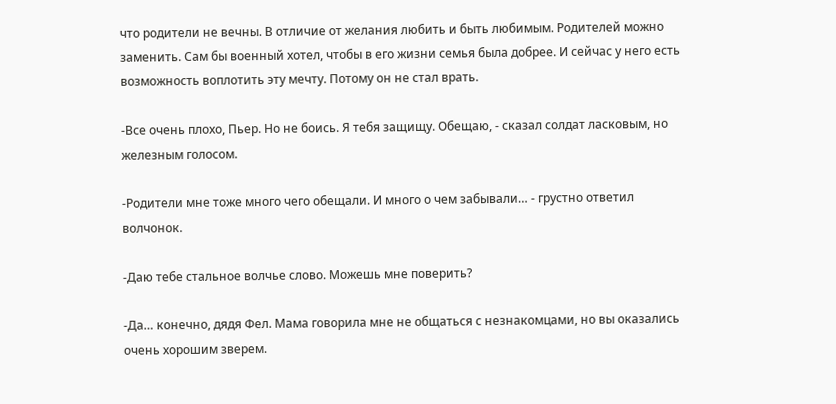что родители не вечны. В отличие от желания любить и быть любимым. Родителей можно заменить. Сам бы военный хотел, чтобы в его жизни семья была добрее. И сейчас у него есть возможность воплотить эту мечту. Потому он не стал врать.

-Все очень плохо, Пьер. Но не боись. Я тебя защищу. Обещаю, - сказал солдат ласковым, но железным голосом.

-Родители мне тоже много чего обещали. И много о чем забывали… - грустно ответил волчонок.

-Даю тебе стальное волчье слово. Можешь мне поверить?

-Да… конечно, дядя Фел. Мама говорила мне не общаться с незнакомцами, но вы оказались очень хорошим зверем.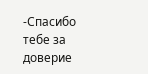-Спасибо тебе за доверие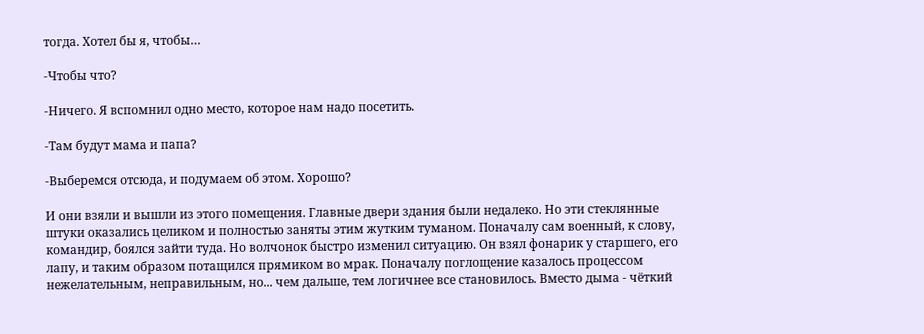тогда. Хотел бы я, чтобы…

-Чтобы что?

-Ничего. Я вспомнил одно место, которое нам надо посетить.

-Там будут мама и папа?

-Выберемся отсюда, и подумаем об этом. Хорошо?

И они взяли и вышли из этого помещения. Главные двери здания были недалеко. Но эти стеклянные штуки оказались целиком и полностью заняты этим жутким туманом. Поначалу сам военный, к слову, командир, боялся зайти туда. Но волчонок быстро изменил ситуацию. Он взял фонарик у старшего, его лапу, и таким образом потащился прямиком во мрак. Поначалу поглощение казалось процессом нежелательным, неправильным, но... чем дальше, тем логичнее все становилось. Вместо дыма - чёткий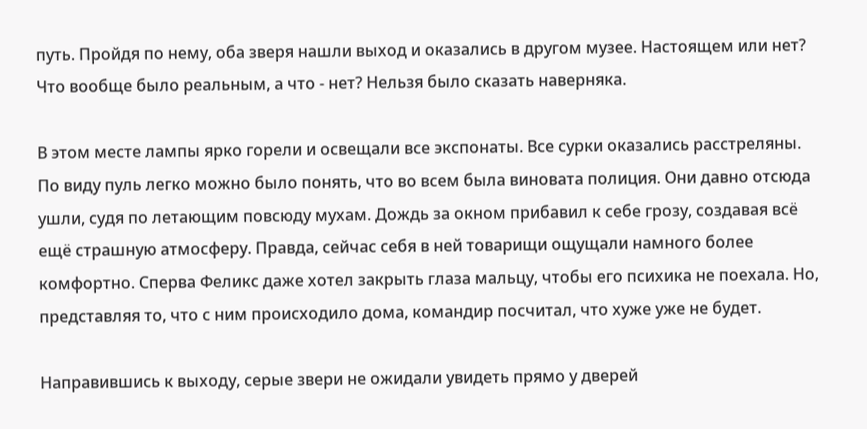путь. Пройдя по нему, оба зверя нашли выход и оказались в другом музее. Настоящем или нет? Что вообще было реальным, а что - нет? Нельзя было сказать наверняка.

В этом месте лампы ярко горели и освещали все экспонаты. Все сурки оказались расстреляны. По виду пуль легко можно было понять, что во всем была виновата полиция. Они давно отсюда ушли, судя по летающим повсюду мухам. Дождь за окном прибавил к себе грозу, создавая всё ещё страшную атмосферу. Правда, сейчас себя в ней товарищи ощущали намного более комфортно. Сперва Феликс даже хотел закрыть глаза мальцу, чтобы его психика не поехала. Но, представляя то, что с ним происходило дома, командир посчитал, что хуже уже не будет.

Направившись к выходу, серые звери не ожидали увидеть прямо у дверей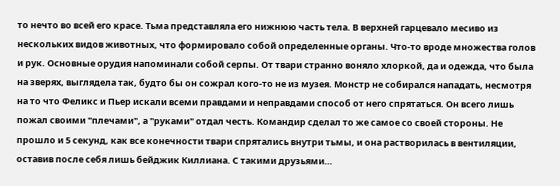то нечто во всей его красе. Тьма представляла его нижнюю часть тела. В верхней гарцевало месиво из нескольких видов животных, что формировало собой определенные органы. Что-то вроде множества голов и рук. Основные орудия напоминали собой серпы. От твари странно воняло хлоркой, да и одежда, что была на зверях, выглядела так, будто бы он сожрал кого-то не из музея. Монстр не собирался нападать, несмотря на то что Феликс и Пьер искали всеми правдами и неправдами способ от него спрятаться. Он всего лишь пожал своими "плечами", а "руками" отдал честь. Командир сделал то же самое со своей стороны. Не прошло и 5 секунд, как все конечности твари спрятались внутри тьмы, и она растворилась в вентиляции, оставив после себя лишь бейджик Киллиана. С такими друзьями…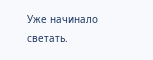Уже начинало светать.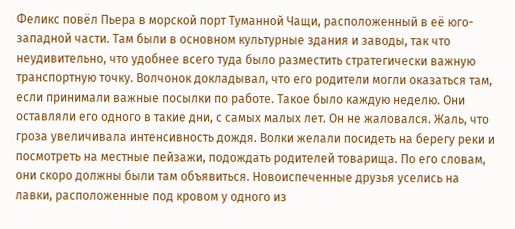Феликс повёл Пьера в морской порт Туманной Чащи, расположенный в её юго-западной части. Там были в основном культурные здания и заводы, так что неудивительно, что удобнее всего туда было разместить стратегически важную транспортную точку. Волчонок докладывал, что его родители могли оказаться там, если принимали важные посылки по работе. Такое было каждую неделю. Они оставляли его одного в такие дни, с самых малых лет. Он не жаловался. Жаль, что гроза увеличивала интенсивность дождя. Волки желали посидеть на берегу реки и посмотреть на местные пейзажи, подождать родителей товарища. По его словам, они скоро должны были там объявиться. Новоиспеченные друзья уселись на лавки, расположенные под кровом у одного из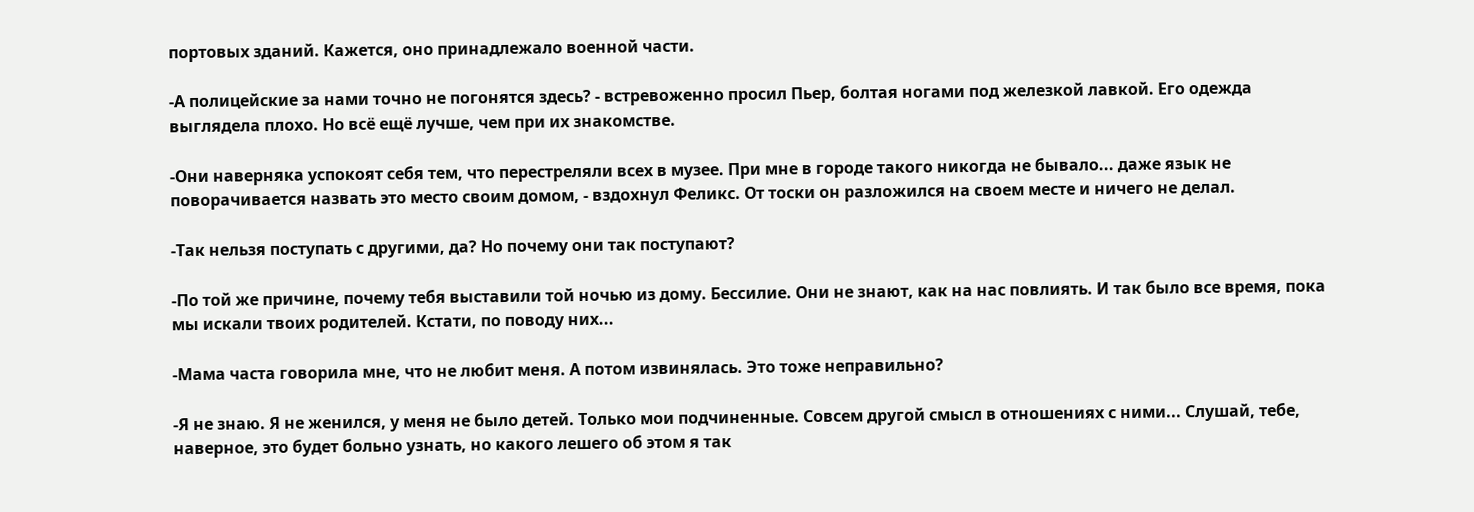портовых зданий. Кажется, оно принадлежало военной части.

-А полицейские за нами точно не погонятся здесь? - встревоженно просил Пьер, болтая ногами под железкой лавкой. Его одежда выглядела плохо. Но всё ещё лучше, чем при их знакомстве.

-Они наверняка успокоят себя тем, что перестреляли всех в музее. При мне в городе такого никогда не бывало... даже язык не поворачивается назвать это место своим домом, - вздохнул Феликс. От тоски он разложился на своем месте и ничего не делал.

-Так нельзя поступать с другими, да? Но почему они так поступают?

-По той же причине, почему тебя выставили той ночью из дому. Бессилие. Они не знают, как на нас повлиять. И так было все время, пока мы искали твоих родителей. Кстати, по поводу них...

-Мама часта говорила мне, что не любит меня. А потом извинялась. Это тоже неправильно?

-Я не знаю. Я не женился, у меня не было детей. Только мои подчиненные. Совсем другой смысл в отношениях с ними... Слушай, тебе, наверное, это будет больно узнать, но какого лешего об этом я так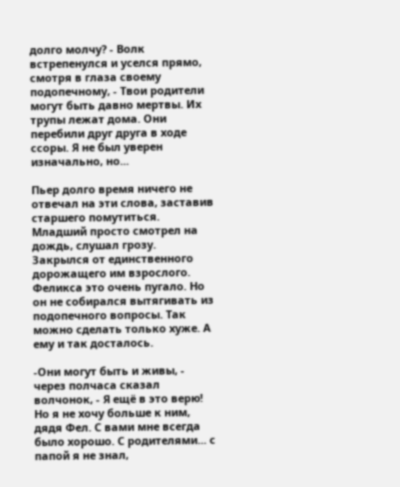долго молчу? - Волк встрепенулся и уселся прямо, смотря в глаза своему подопечному, - Твои родители могут быть давно мертвы. Их трупы лежат дома. Они перебили друг друга в ходе ссоры. Я не был уверен изначально, но...

Пьер долго время ничего не отвечал на эти слова, заставив старшего помутиться. Младший просто смотрел на дождь, слушал грозу. Закрылся от единственного дорожащего им взрослого. Феликса это очень пугало. Но он не собирался вытягивать из подопечного вопросы. Так можно сделать только хуже. А ему и так досталось.

-Они могут быть и живы, - через полчаса сказал волчонок, - Я ещё в это верю! Но я не хочу больше к ним, дядя Фел. С вами мне всегда было хорошо. С родителями... с папой я не знал,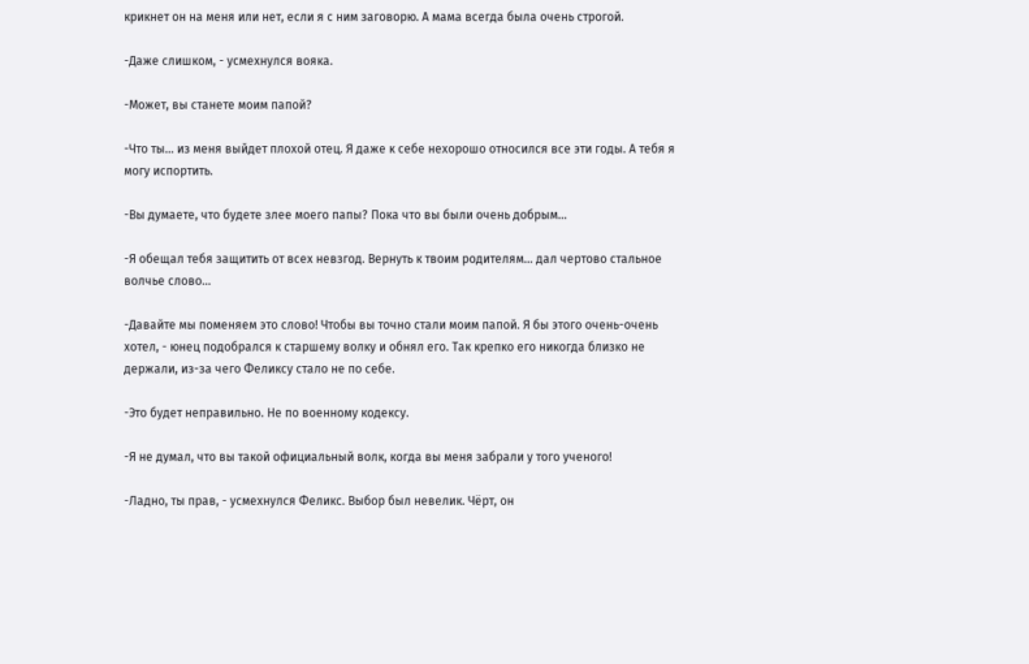крикнет он на меня или нет, если я с ним заговорю. А мама всегда была очень строгой.

-Даже слишком, - усмехнулся вояка.

-Может, вы станете моим папой?

-Что ты... из меня выйдет плохой отец. Я даже к себе нехорошо относился все эти годы. А тебя я могу испортить.

-Вы думаете, что будете злее моего папы? Пока что вы были очень добрым...

-Я обещал тебя защитить от всех невзгод. Вернуть к твоим родителям... дал чертово стальное волчье слово...

-Давайте мы поменяем это слово! Чтобы вы точно стали моим папой. Я бы этого очень-очень хотел, - юнец подобрался к старшему волку и обнял его. Так крепко его никогда близко не держали, из-за чего Феликсу стало не по себе.

-Это будет неправильно. Не по военному кодексу.

-Я не думал, что вы такой официальный волк, когда вы меня забрали у того ученого!

-Ладно, ты прав, - усмехнулся Феликс. Выбор был невелик. Чёрт, он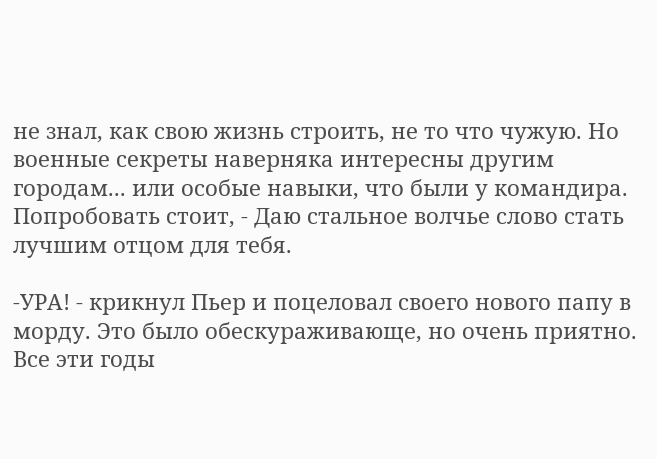не знал, как свою жизнь строить, не то что чужую. Но военные секреты наверняка интересны другим городам... или особые навыки, что были у командира. Попробовать стоит, - Даю стальное волчье слово стать лучшим отцом для тебя.

-УРА! - крикнул Пьер и поцеловал своего нового папу в морду. Это было обескураживающе, но очень приятно. Все эти годы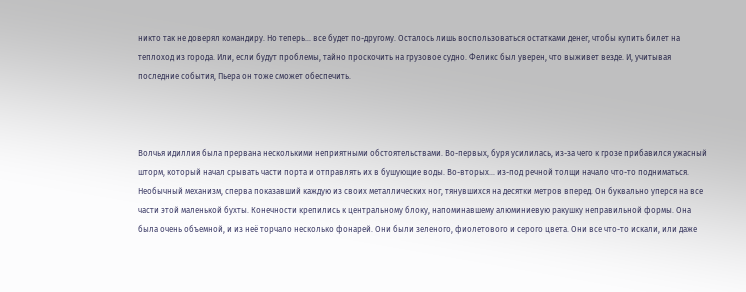никто так не доверял командиру. Но теперь... все будет по-другому. Осталось лишь воспользоваться остатками денег, чтобы купить билет на теплоход из города. Или, если будут проблемы, тайно проскочить на грузовое судно. Феликс был уверен, что выживет везде. И, учитывая последние события, Пьера он тоже сможет обеспечить.



Волчья идиллия была прервана несколькими неприятными обстоятельствами. Во-первых, буря усилилась, из-за чего к грозе прибавился ужасный шторм, который начал срывать части порта и отправлять их в бушующие воды. Во-вторых... из-под речной толщи начало что-то подниматься. Необычный механизм, сперва показавший каждую из своих металлических ног, тянувшихся на десятки метров вперед. Он буквально уперся на все части этой маленькой бухты. Конечности крепились к центральному блоку, напоминавшему алюминиевую ракушку неправильной формы. Она была очень объемной, и из неё торчало несколько фонарей. Они были зеленого, фиолетового и серого цвета. Они все что-то искали, или даже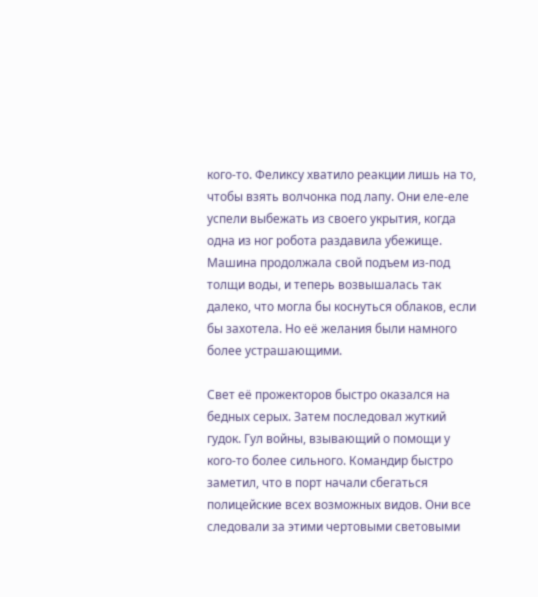кого-то. Феликсу хватило реакции лишь на то, чтобы взять волчонка под лапу. Они еле-еле успели выбежать из своего укрытия, когда одна из ног робота раздавила убежище. Машина продолжала свой подъем из-под толщи воды, и теперь возвышалась так далеко, что могла бы коснуться облаков, если бы захотела. Но её желания были намного более устрашающими.

Свет её прожекторов быстро оказался на бедных серых. Затем последовал жуткий гудок. Гул войны, взывающий о помощи у кого-то более сильного. Командир быстро заметил, что в порт начали сбегаться полицейские всех возможных видов. Они все следовали за этими чертовыми световыми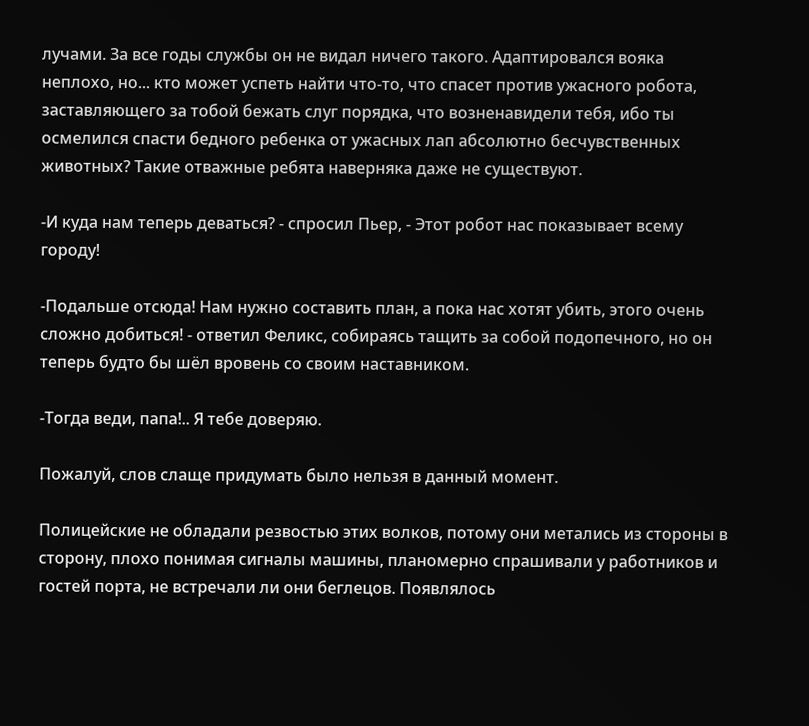лучами. За все годы службы он не видал ничего такого. Адаптировался вояка неплохо, но... кто может успеть найти что-то, что спасет против ужасного робота, заставляющего за тобой бежать слуг порядка, что возненавидели тебя, ибо ты осмелился спасти бедного ребенка от ужасных лап абсолютно бесчувственных животных? Такие отважные ребята наверняка даже не существуют.

-И куда нам теперь деваться? - спросил Пьер, - Этот робот нас показывает всему городу!

-Подальше отсюда! Нам нужно составить план, а пока нас хотят убить, этого очень сложно добиться! - ответил Феликс, собираясь тащить за собой подопечного, но он теперь будто бы шёл вровень со своим наставником.

-Тогда веди, папа!.. Я тебе доверяю.

Пожалуй, слов слаще придумать было нельзя в данный момент.

Полицейские не обладали резвостью этих волков, потому они метались из стороны в сторону, плохо понимая сигналы машины, планомерно спрашивали у работников и гостей порта, не встречали ли они беглецов. Появлялось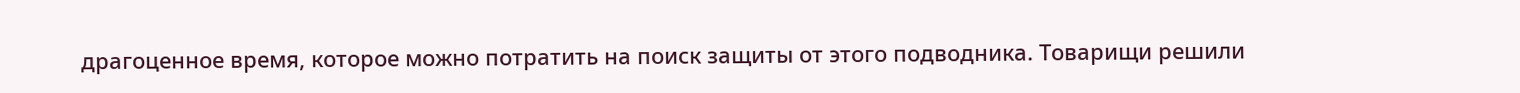драгоценное время, которое можно потратить на поиск защиты от этого подводника. Товарищи решили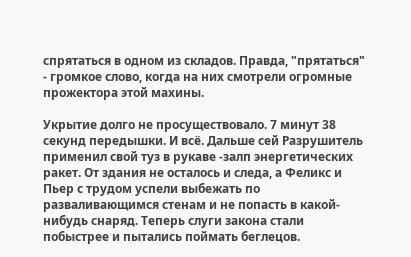спрятаться в одном из складов. Правда, "прятаться" - громкое слово, когда на них смотрели огромные прожектора этой махины.

Укрытие долго не просуществовало. 7 минут 38 секунд передышки. И всё. Дальше сей Разрушитель применил свой туз в рукаве -залп энергетических ракет. От здания не осталось и следа, а Феликс и Пьер с трудом успели выбежать по разваливающимся стенам и не попасть в какой-нибудь снаряд. Теперь слуги закона стали побыстрее и пытались поймать беглецов.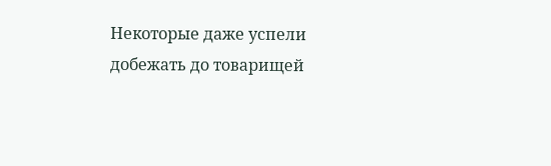Некоторые даже успели добежать до товарищей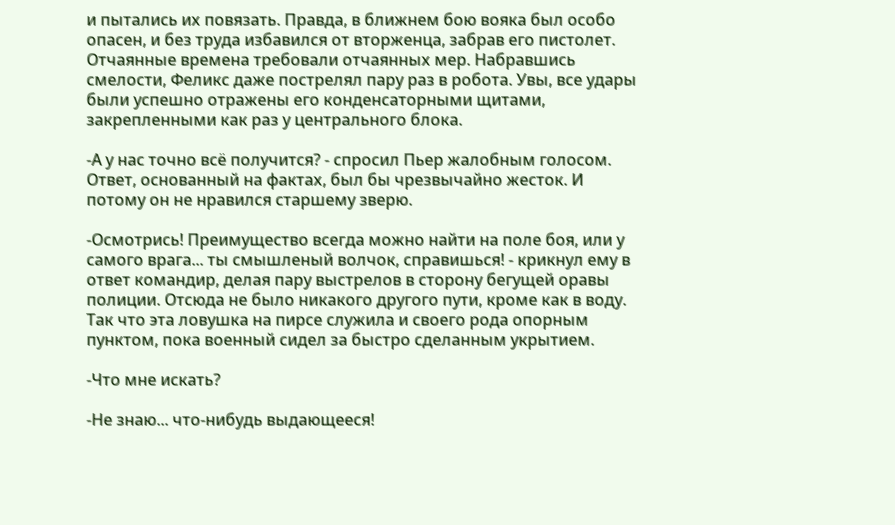и пытались их повязать. Правда, в ближнем бою вояка был особо опасен, и без труда избавился от вторженца, забрав его пистолет. Отчаянные времена требовали отчаянных мер. Набравшись смелости, Феликс даже пострелял пару раз в робота. Увы, все удары были успешно отражены его конденсаторными щитами, закрепленными как раз у центрального блока.

-А у нас точно всё получится? - спросил Пьер жалобным голосом. Ответ, основанный на фактах, был бы чрезвычайно жесток. И потому он не нравился старшему зверю.

-Осмотрись! Преимущество всегда можно найти на поле боя, или у самого врага... ты смышленый волчок, справишься! - крикнул ему в ответ командир, делая пару выстрелов в сторону бегущей оравы полиции. Отсюда не было никакого другого пути, кроме как в воду. Так что эта ловушка на пирсе служила и своего рода опорным пунктом, пока военный сидел за быстро сделанным укрытием.

-Что мне искать?

-Не знаю... что-нибудь выдающееся!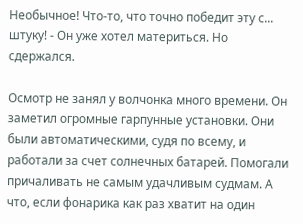Необычное! Что-то, что точно победит эту с... штуку! - Он уже хотел материться. Но сдержался.

Осмотр не занял у волчонка много времени. Он заметил огромные гарпунные установки. Они были автоматическими, судя по всему, и работали за счет солнечных батарей. Помогали причаливать не самым удачливым судмам. А что, если фонарика как раз хватит на один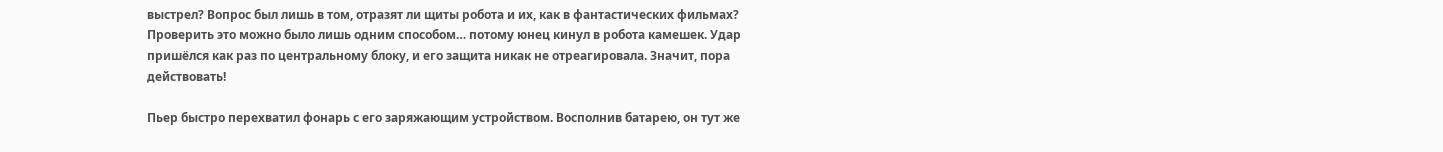выстрел? Вопрос был лишь в том, отразят ли щиты робота и их, как в фантастических фильмах? Проверить это можно было лишь одним способом… потому юнец кинул в робота камешек. Удар пришёлся как раз по центральному блоку, и его защита никак не отреагировала. Значит, пора действовать!

Пьер быстро перехватил фонарь с его заряжающим устройством. Восполнив батарею, он тут же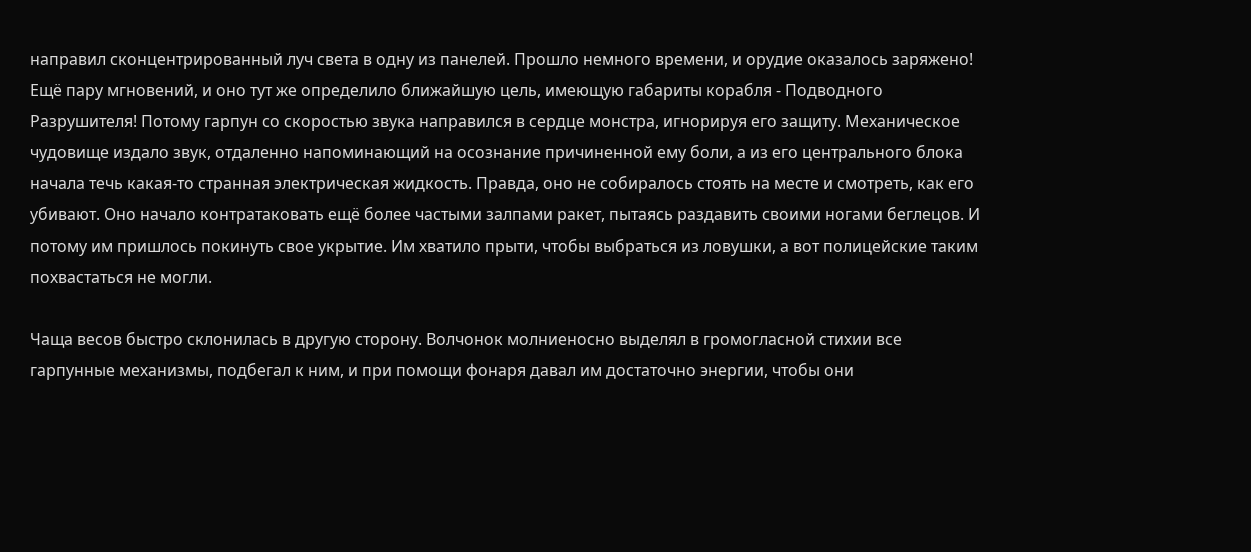направил сконцентрированный луч света в одну из панелей. Прошло немного времени, и орудие оказалось заряжено! Ещё пару мгновений, и оно тут же определило ближайшую цель, имеющую габариты корабля - Подводного Разрушителя! Потому гарпун со скоростью звука направился в сердце монстра, игнорируя его защиту. Механическое чудовище издало звук, отдаленно напоминающий на осознание причиненной ему боли, а из его центрального блока начала течь какая-то странная электрическая жидкость. Правда, оно не собиралось стоять на месте и смотреть, как его убивают. Оно начало контратаковать ещё более частыми залпами ракет, пытаясь раздавить своими ногами беглецов. И потому им пришлось покинуть свое укрытие. Им хватило прыти, чтобы выбраться из ловушки, а вот полицейские таким похвастаться не могли.

Чаща весов быстро склонилась в другую сторону. Волчонок молниеносно выделял в громогласной стихии все гарпунные механизмы, подбегал к ним, и при помощи фонаря давал им достаточно энергии, чтобы они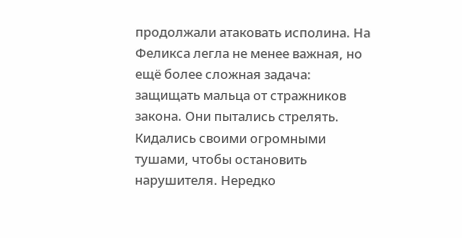продолжали атаковать исполина. На Феликса легла не менее важная, но ещё более сложная задача: защищать мальца от стражников закона. Они пытались стрелять. Кидались своими огромными тушами, чтобы остановить нарушителя. Нередко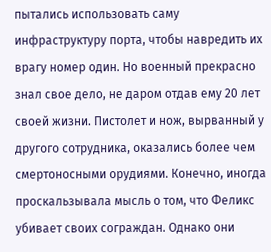пытались использовать саму инфраструктуру порта, чтобы навредить их врагу номер один. Но военный прекрасно знал свое дело, не даром отдав ему 20 лет своей жизни. Пистолет и нож, вырванный у другого сотрудника, оказались более чем смертоносными орудиями. Конечно, иногда проскальзывала мысль о том, что Феликс убивает своих сограждан. Однако они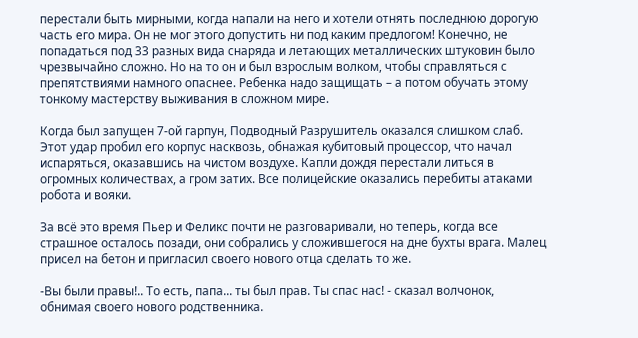перестали быть мирными, когда напали на него и хотели отнять последнюю дорогую часть его мира. Он не мог этого допустить ни под каким предлогом! Конечно, не попадаться под 33 разных вида снаряда и летающих металлических штуковин было чрезвычайно сложно. Но на то он и был взрослым волком, чтобы справляться с препятствиями намного опаснее. Ребенка надо защищать – а потом обучать этому тонкому мастерству выживания в сложном мире.

Когда был запущен 7-ой гарпун, Подводный Разрушитель оказался слишком слаб. Этот удар пробил его корпус насквозь, обнажая кубитовый процессор, что начал испаряться, оказавшись на чистом воздухе. Капли дождя перестали литься в огромных количествах, а гром затих. Все полицейские оказались перебиты атаками робота и вояки.

За всё это время Пьер и Феликс почти не разговаривали, но теперь, когда все страшное осталось позади, они собрались у сложившегося на дне бухты врага. Малец присел на бетон и пригласил своего нового отца сделать то же.

-Вы были правы!.. То есть, папа... ты был прав. Ты спас нас! - сказал волчонок, обнимая своего нового родственника.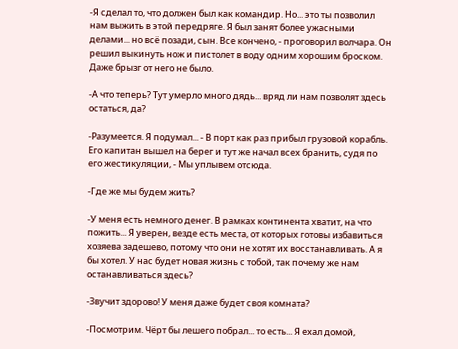-Я сделал то, что должен был как командир. Но... это ты позволил нам выжить в этой передряге. Я был занят более ужасными делами... но всё позади, сын. Все кончено, - проговорил волчара. Он решил выкинуть нож и пистолет в воду одним хорошим броском. Даже брызг от него не было.

-А что теперь? Тут умерло много дядь... вряд ли нам позволят здесь остаться, да?

-Разумеется. Я подумал... - В порт как раз прибыл грузовой корабль. Его капитан вышел на берег и тут же начал всех бранить, судя по его жестикуляции, - Мы уплывем отсюда.

-Где же мы будем жить?

-У меня есть немного денег. В рамках континента хватит, на что пожить... Я уверен, везде есть места, от которых готовы избавиться хозяева задешево, потому что они не хотят их восстанавливать. А я бы хотел. У нас будет новая жизнь с тобой, так почему же нам останавливаться здесь?

-Звучит здорово! У меня даже будет своя комната?

-Посмотрим. Чёрт бы лешего побрал... то есть... Я ехал домой,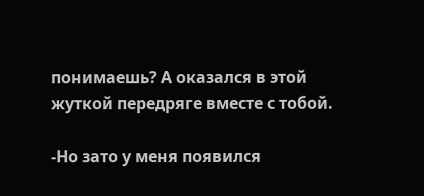понимаешь? А оказался в этой жуткой передряге вместе с тобой.

-Но зато у меня появился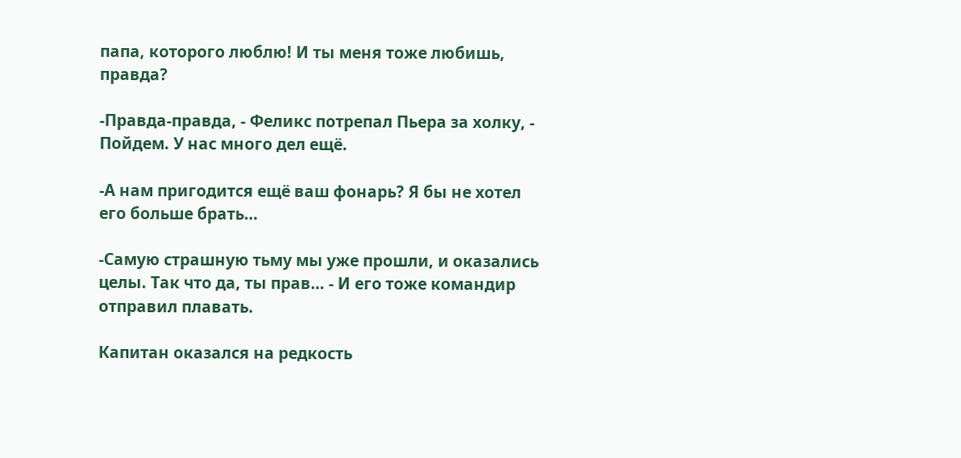папа, которого люблю! И ты меня тоже любишь, правда?

-Правда-правда, - Феликс потрепал Пьера за холку, - Пойдем. У нас много дел ещё.

-А нам пригодится ещё ваш фонарь? Я бы не хотел его больше брать…

-Самую страшную тьму мы уже прошли, и оказались целы. Так что да, ты прав… - И его тоже командир отправил плавать.

Капитан оказался на редкость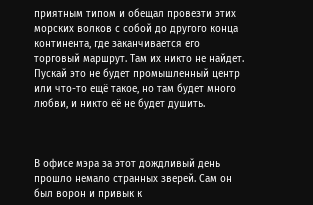приятным типом и обещал провезти этих морских волков с собой до другого конца континента, где заканчивается его торговый маршрут. Там их никто не найдет. Пускай это не будет промышленный центр или что-то ещё такое, но там будет много любви, и никто её не будет душить.



В офисе мэра за этот дождливый день прошло немало странных зверей. Сам он был ворон и привык к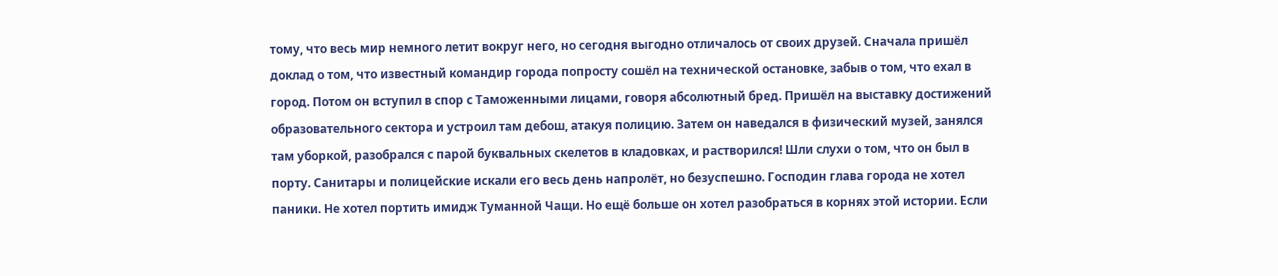тому, что весь мир немного летит вокруг него, но сегодня выгодно отличалось от своих друзей. Сначала пришёл доклад о том, что известный командир города попросту сошёл на технической остановке, забыв о том, что ехал в город. Потом он вступил в спор с Таможенными лицами, говоря абсолютный бред. Пришёл на выставку достижений образовательного сектора и устроил там дебош, атакуя полицию. Затем он наведался в физический музей, занялся там уборкой, разобрался с парой буквальных скелетов в кладовках, и растворился! Шли слухи о том, что он был в порту. Санитары и полицейские искали его весь день напролёт, но безуспешно. Господин глава города не хотел паники. Не хотел портить имидж Туманной Чащи. Но ещё больше он хотел разобраться в корнях этой истории. Если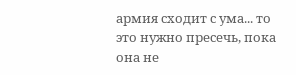армия сходит с ума... то это нужно пресечь, пока она не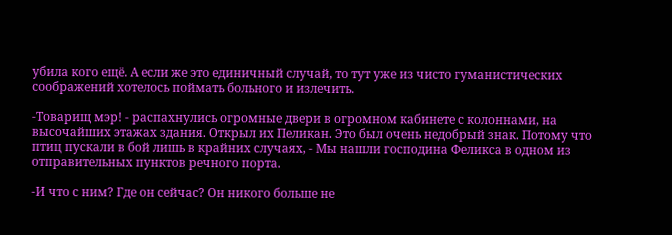убила кого ещё. А если же это единичный случай, то тут уже из чисто гуманистических соображений хотелось поймать больного и излечить.

-Товарищ мэр! - распахнулись огромные двери в огромном кабинете с колоннами, на высочайших этажах здания. Открыл их Пеликан. Это был очень недобрый знак. Потому что птиц пускали в бой лишь в крайних случаях, - Мы нашли господина Феликса в одном из отправительных пунктов речного порта.

-И что с ним? Где он сейчас? Он никого больше не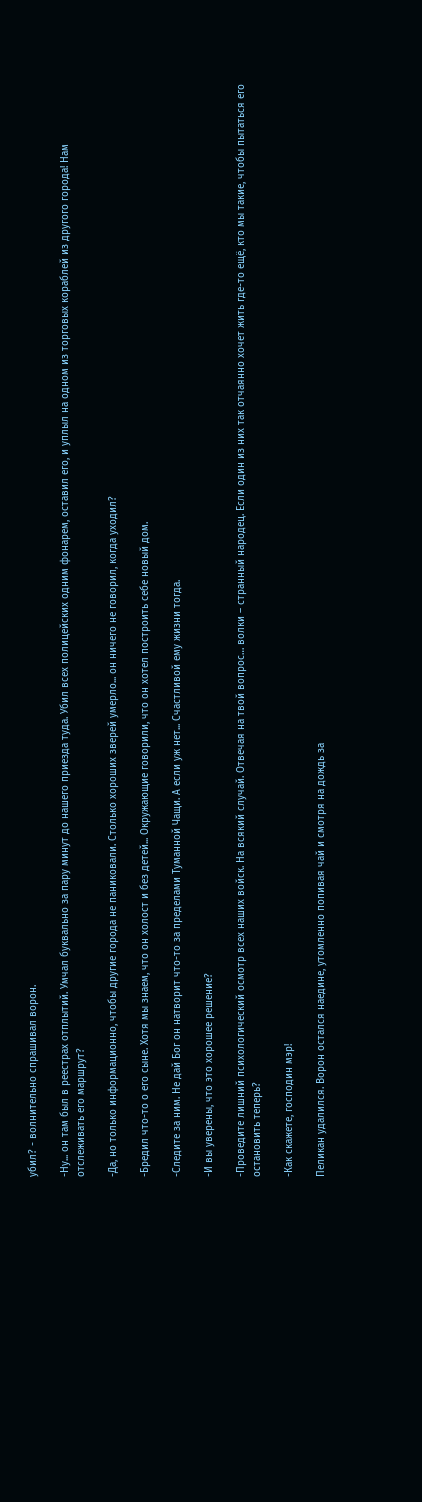убил? - волнительно спрашивал ворон.

-Ну... он там был в реестрах отплытий. Умчал буквально за пару минут до нашего приезда туда. Убил всех полицейских одним фонарем, оставил его, и уплыл на одном из торговых кораблей из другого города! Нам отслеживать его маршрут?

-Да, но только информационно, чтобы другие города не паниковали. Столько хороших зверей умерло... он ничего не говорил, когда уходил?

-Бредил что-то о его сыне. Хотя мы знаем, что он холост и без детей... Окружающие говорили, что он хотел построить себе новый дом.

-Следите за ним. Не дай Бог он натворит что-то за пределами Туманной Чащи. А если уж нет... Счастливой ему жизни тогда.

-И вы уверены, что это хорошее решение?

-Проведите лишний психологический осмотр всех наших войск. На всякий случай. Отвечая на твой вопрос… волки – странный народец. Если один из них так отчаянно хочет жить где-то ещё, кто мы такие, чтобы пытаться его остановить теперь?

-Как скажете, господин мэр!

Пеликан удалился. Ворон остался наедине, утомленно попивая чай и смотря на дождь за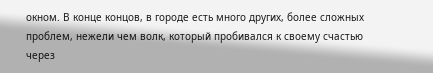окном. В конце концов, в городе есть много других, более сложных проблем, нежели чем волк, который пробивался к своему счастью через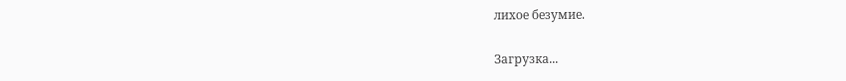лихое безумие.

Загрузка...